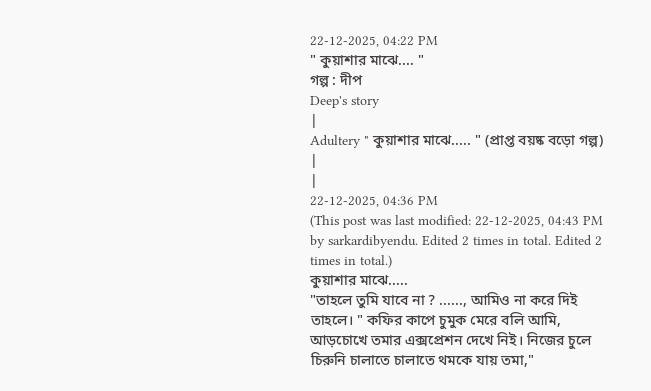22-12-2025, 04:22 PM
" কুয়াশার মাঝে.... "
গল্প : দীপ
Deep's story
|
Adultery " কুয়াশার মাঝে..... " (প্রাপ্ত বয়ষ্ক বড়ো গল্প)
|
|
22-12-2025, 04:36 PM
(This post was last modified: 22-12-2025, 04:43 PM by sarkardibyendu. Edited 2 times in total. Edited 2 times in total.)
কুয়াশার মাঝে.....
"তাহলে তুমি যাবে না ? ......, আমিও না করে দিই তাহলে। " কফির কাপে চুমুক মেরে বলি আমি, আড়চোখে তমার এক্সপ্রেশন দেখে নিই। নিজের চুলে চিরুনি চালাতে চালাতে থমকে যায় তমা,"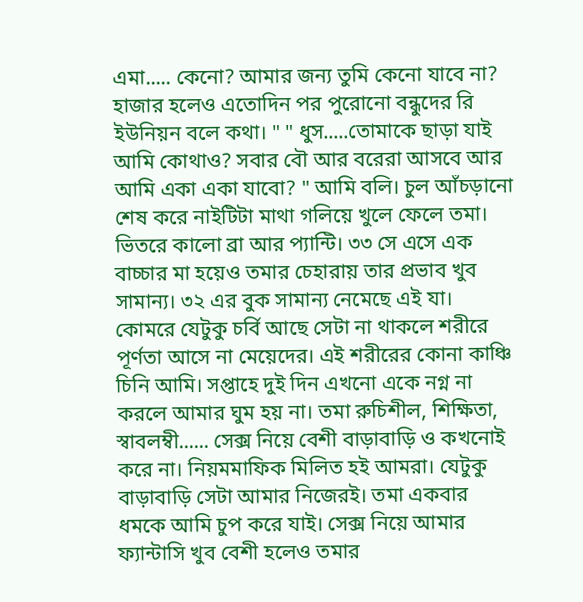এমা..... কেনো? আমার জন্য তুমি কেনো যাবে না? হাজার হলেও এতোদিন পর পুরোনো বন্ধুদের রি ইউনিয়ন বলে কথা। " " ধুস.....তোমাকে ছাড়া যাই আমি কোথাও? সবার বৌ আর বরেরা আসবে আর আমি একা একা যাবো? " আমি বলি। চুল আঁচড়ানো শেষ করে নাইটিটা মাথা গলিয়ে খুলে ফেলে তমা। ভিতরে কালো ব্রা আর প্যান্টি। ৩৩ সে এসে এক বাচ্চার মা হয়েও তমার চেহারায় তার প্রভাব খুব সামান্য। ৩২ এর বুক সামান্য নেমেছে এই যা। কোমরে যেটুকু চর্বি আছে সেটা না থাকলে শরীরে পূর্ণতা আসে না মেয়েদের। এই শরীরের কোনা কাঞ্চি চিনি আমি। সপ্তাহে দুই দিন এখনো একে নগ্ন না করলে আমার ঘুম হয় না। তমা রুচিশীল, শিক্ষিতা, স্বাবলম্বী...... সেক্স নিয়ে বেশী বাড়াবাড়ি ও কখনোই করে না। নিয়মমাফিক মিলিত হই আমরা। যেটুকু বাড়াবাড়ি সেটা আমার নিজেরই। তমা একবার ধমকে আমি চুপ করে যাই। সেক্স নিয়ে আমার ফ্যান্টাসি খুব বেশী হলেও তমার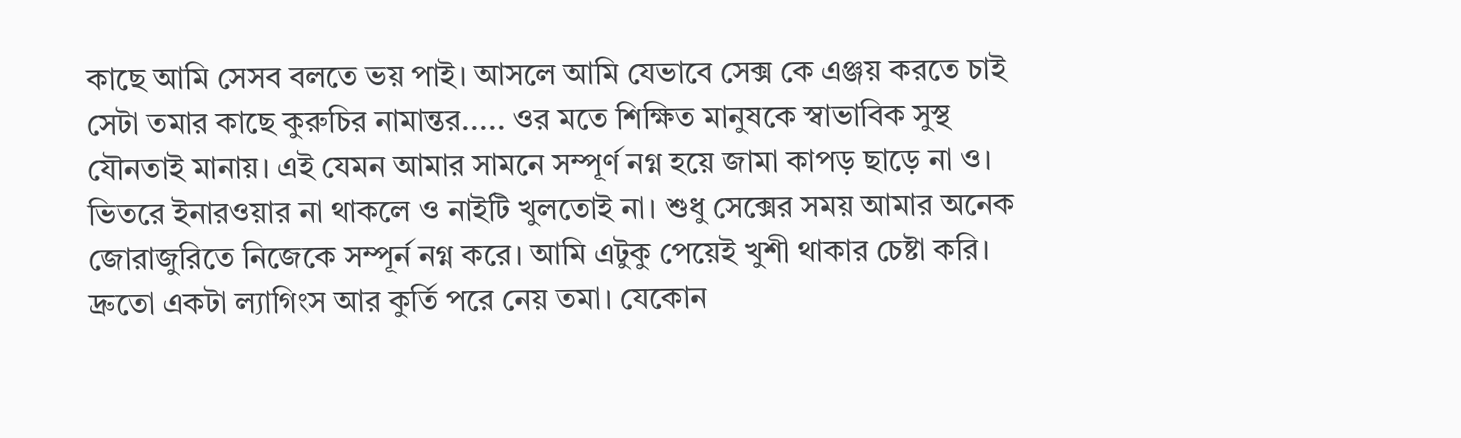কাছে আমি সেসব বলতে ভয় পাই। আসলে আমি যেভাবে সেক্স কে এঞ্জয় করতে চাই সেটা তমার কাছে কুরুচির নামান্তর..... ওর মতে শিক্ষিত মানুষকে স্বাভাবিক সুস্থ যৌনতাই মানায়। এই যেমন আমার সামনে সম্পূর্ণ নগ্ন হয়ে জামা কাপড় ছাড়ে না ও। ভিতরে ইনারওয়ার না থাকলে ও নাইটি খুলতোই না। শুধু সেক্সের সময় আমার অনেক জোরাজুরিতে নিজেকে সম্পূর্ন নগ্ন করে। আমি এটুকু পেয়েই খুশী থাকার চেষ্টা করি। দ্রুতো একটা ল্যাগিংস আর কুর্তি পরে নেয় তমা। যেকোন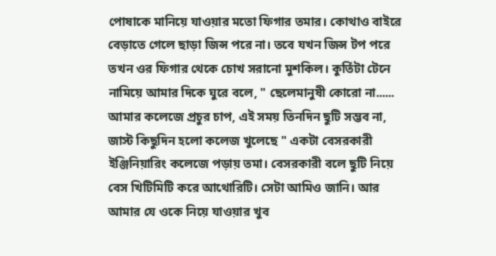পোষাকে মানিয়ে যাওয়ার মতো ফিগার তমার। কোথাও বাইরে বেড়াতে গেলে ছাড়া জিন্স পরে না। তবে যখন জিন্স টপ পরে তখন ওর ফিগার থেকে চোখ সরানো মুশকিল। কুর্তিটা টেনে নামিয়ে আমার দিকে ঘুরে বলে, " ছেলেমানুষী কোরো না...... আমার কলেজে প্রচুর চাপ, এই সময় তিনদিন ছুটি সম্ভব না, জাস্ট কিছুদিন হলো কলেজ খুলেছে " একটা বেসরকারী ইঞ্জিনিয়ারিং কলেজে পড়ায় তমা। বেসরকারী বলে ছুটি নিয়ে বেস খিটিমিটি করে আথোরিটি। সেটা আমিও জানি। আর আমার যে ওকে নিয়ে যাওয়ার খুব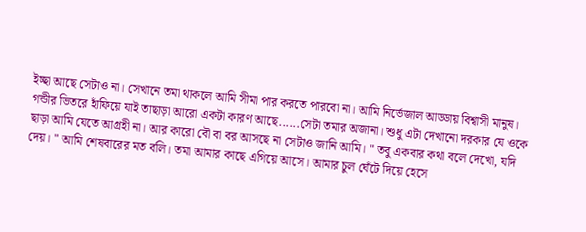ইচ্ছা আছে সেটাও না। সেখানে তমা থাকলে আমি সীমা পার করতে পারবো না। আমি নির্ভেজাল আড্ডায় বিশ্বাসী মানুষ। গন্ডীর ভিতরে হাঁফিয়ে যাই তাছাড়া আরো একটা কারণ আছে......সেটা তমার অজানা। শুধু এটা দেখানো দরকার যে ওকে ছাড়া আমি যেতে আগ্রহী না। আর কারো বৌ বা বর আসছে না সেটাও জানি আমি। " তবু একবার কথা বলে দেখো, যদি দেয়। " আমি শেষবারের মত বলি। তমা আমার কাছে এগিয়ে আসে। আমার চুল ঘেঁটে দিয়ে হেসে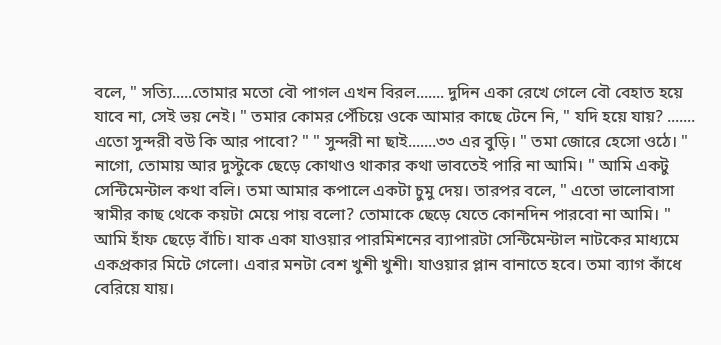বলে, " সত্যি.....তোমার মতো বৌ পাগল এখন বিরল....... দুদিন একা রেখে গেলে বৌ বেহাত হয়ে যাবে না, সেই ভয় নেই। " তমার কোমর পেঁচিয়ে ওকে আমার কাছে টেনে নি, " যদি হয়ে যায়? ....... এতো সুন্দরী বউ কি আর পাবো? " " সুন্দরী না ছাই.......৩৩ এর বুড়ি। " তমা জোরে হেসো ওঠে। " নাগো, তোমায় আর দুস্টুকে ছেড়ে কোথাও থাকার কথা ভাবতেই পারি না আমি। " আমি একটু সেন্টিমেন্টাল কথা বলি। তমা আমার কপালে একটা চুমু দেয়। তারপর বলে, " এতো ভালোবাসা স্বামীর কাছ থেকে কয়টা মেয়ে পায় বলো? তোমাকে ছেড়ে যেতে কোনদিন পারবো না আমি। " আমি হাঁফ ছেড়ে বাঁচি। যাক একা যাওয়ার পারমিশনের ব্যাপারটা সেন্টিমেন্টাল নাটকের মাধ্যমে একপ্রকার মিটে গেলো। এবার মনটা বেশ খুশী খুশী। যাওয়ার প্লান বানাতে হবে। তমা ব্যাগ কাঁধে বেরিয়ে যায়।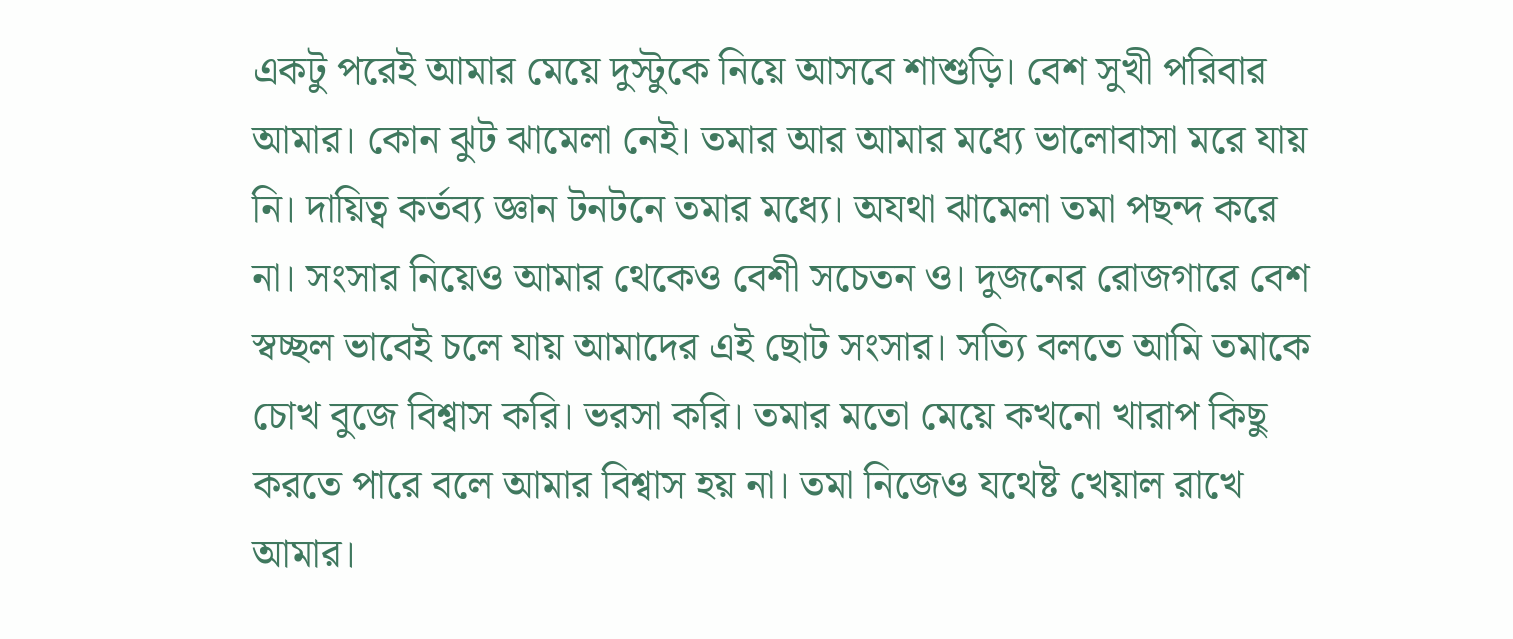একটু পরেই আমার মেয়ে দুস্টুকে নিয়ে আসবে শাশুড়ি। বেশ সুখী পরিবার আমার। কোন ঝুট ঝামেলা নেই। তমার আর আমার মধ্যে ভালোবাসা মরে যায় নি। দায়িত্ব কর্তব্য জ্ঞান টনটনে তমার মধ্যে। অযথা ঝামেলা তমা পছন্দ করে না। সংসার নিয়েও আমার থেকেও বেশী সচেতন ও। দুজনের রোজগারে বেশ স্বচ্ছল ভাবেই চলে যায় আমাদের এই ছোট সংসার। সত্যি বলতে আমি তমাকে চোখ বুজে বিশ্বাস করি। ভরসা করি। তমার মতো মেয়ে কখনো খারাপ কিছু করতে পারে বলে আমার বিশ্বাস হয় না। তমা নিজেও যথেষ্ট খেয়াল রাখে আমার।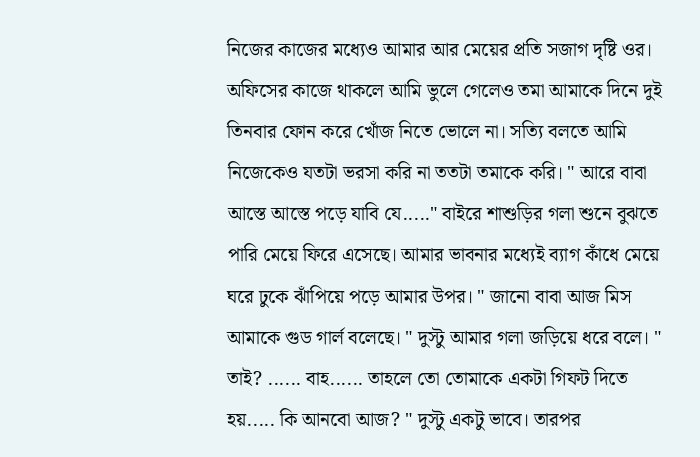নিজের কাজের মধ্যেও আমার আর মেয়ের প্রতি সজাগ দৃষ্টি ওর। অফিসের কাজে থাকলে আমি ভুলে গেলেও তমা আমাকে দিনে দুই তিনবার ফোন করে খোঁজ নিতে ভোলে না। সত্যি বলতে আমি নিজেকেও যতটা ভরসা করি না ততটা তমাকে করি। " আরে বাবা আস্তে আস্তে পড়ে যাবি যে....." বাইরে শাশুড়ির গলা শুনে বুঝতে পারি মেয়ে ফিরে এসেছে। আমার ভাবনার মধ্যেই ব্যাগ কাঁধে মেয়ে ঘরে ঢুকে ঝাঁপিয়ে পড়ে আমার উপর। " জানো বাবা আজ মিস আমাকে গুড গার্ল বলেছে। " দুস্টু আমার গলা জড়িয়ে ধরে বলে। " তাই? ...... বাহ...... তাহলে তো তোমাকে একটা গিফট দিতে হয়..... কি আনবো আজ? " দুস্টু একটু ভাবে। তারপর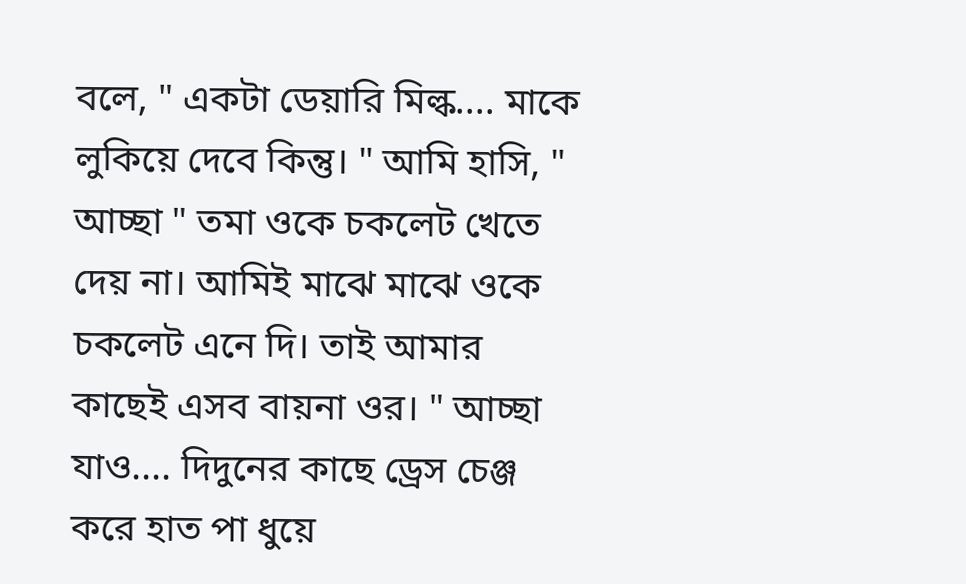বলে, " একটা ডেয়ারি মিল্ক.... মাকে লুকিয়ে দেবে কিন্তু। " আমি হাসি, " আচ্ছা " তমা ওকে চকলেট খেতে দেয় না। আমিই মাঝে মাঝে ওকে চকলেট এনে দি। তাই আমার কাছেই এসব বায়না ওর। " আচ্ছা যাও.... দিদুনের কাছে ড্রেস চেঞ্জ করে হাত পা ধুয়ে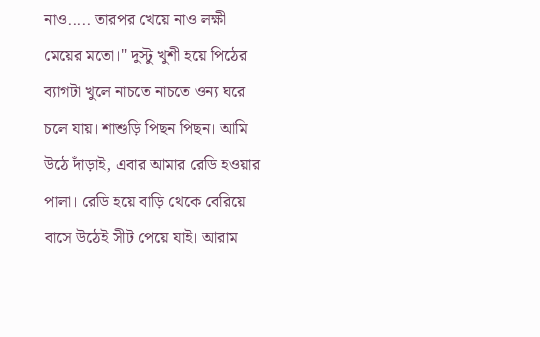নাও..... তারপর খেয়ে নাও লক্ষী মেয়ের মতো।" দুস্টু খুশী হয়ে পিঠের ব্যাগটা খুলে নাচতে নাচতে ওন্য ঘরে চলে যায়। শাশুড়ি পিছন পিছন। আমি উঠে দাঁড়াই, এবার আমার রেডি হওয়ার পালা। রেডি হয়ে বাড়ি থেকে বেরিয়ে বাসে উঠেই সীট পেয়ে যাই। আরাম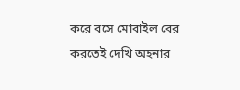করে বসে মোবাইল বের করতেই দেখি অহনার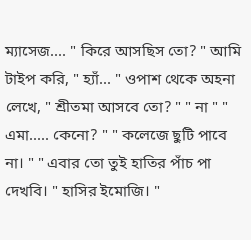ম্যাসেজ.... " কিরে আসছিস তো? " আমি টাইপ করি, " হ্যাঁ... " ওপাশ থেকে অহনা লেখে, " শ্রীতমা আসবে তো? " " না " " এমা..... কেনো? " " কলেজে ছুটি পাবে না। " " এবার তো তুই হাতির পাঁচ পা দেখবি। " হাসির ইমোজি। "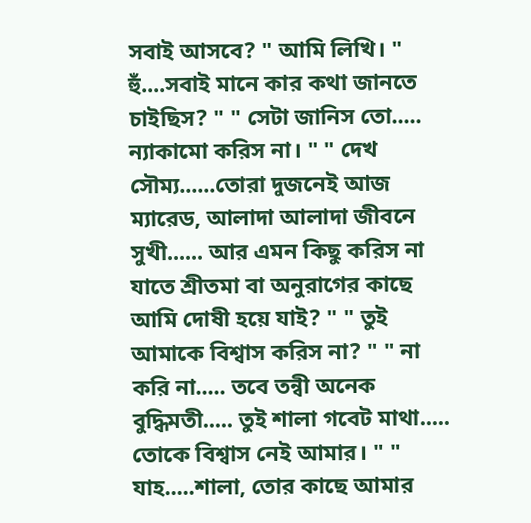সবাই আসবে? " আমি লিখি। " হুঁ....সবাই মানে কার কথা জানতে চাইছিস? " " সেটা জানিস তো..... ন্যাকামো করিস না। " " দেখ সৌম্য......তোরা দুজনেই আজ ম্যারেড, আলাদা আলাদা জীবনে সুখী...... আর এমন কিছু করিস না যাতে শ্রীতমা বা অনুরাগের কাছে আমি দোষী হয়ে যাই? " " তুই আমাকে বিশ্বাস করিস না? " " না করি না..... তবে তন্বী অনেক বুদ্ধিমতী..... তুই শালা গবেট মাথা..... তোকে বিশ্বাস নেই আমার। " " যাহ.....শালা, তোর কাছে আমার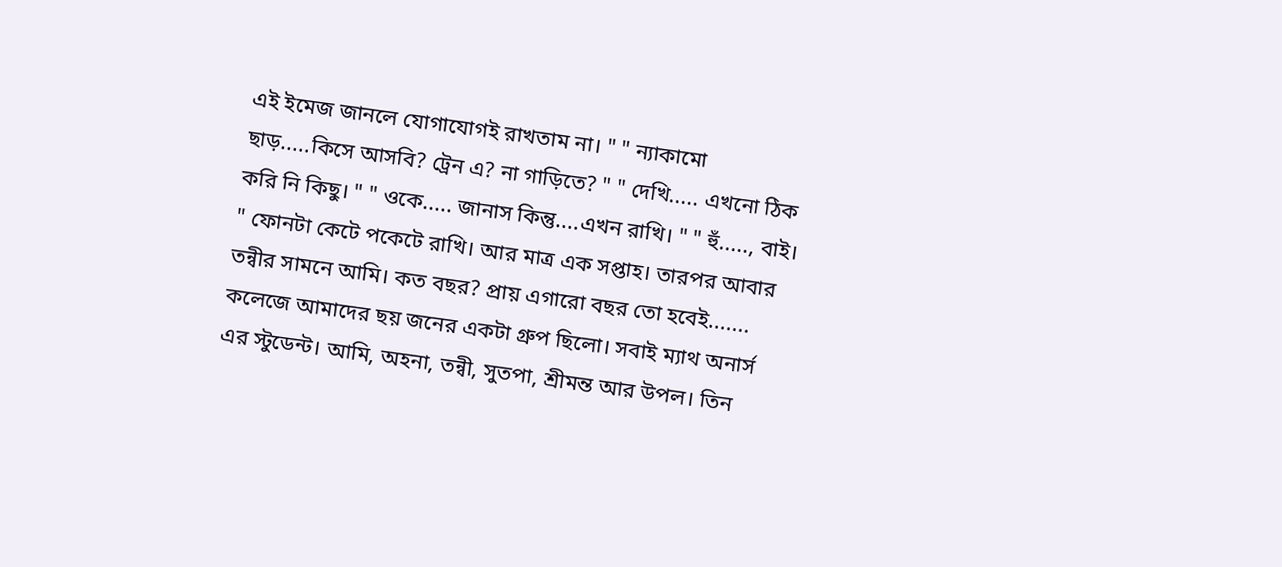এই ইমেজ জানলে যোগাযোগই রাখতাম না। " " ন্যাকামো ছাড়.....কিসে আসবি? ট্রেন এ? না গাড়িতে? " " দেখি..... এখনো ঠিক করি নি কিছু। " " ওকে..... জানাস কিন্তু....এখন রাখি। " " হুঁ....., বাই। " ফোনটা কেটে পকেটে রাখি। আর মাত্র এক সপ্তাহ। তারপর আবার তন্বীর সামনে আমি। কত বছর? প্রায় এগারো বছর তো হবেই....... কলেজে আমাদের ছয় জনের একটা গ্রুপ ছিলো। সবাই ম্যাথ অনার্স এর স্টুডেন্ট। আমি, অহনা, তন্বী, সুতপা, শ্রীমন্ত আর উপল। তিন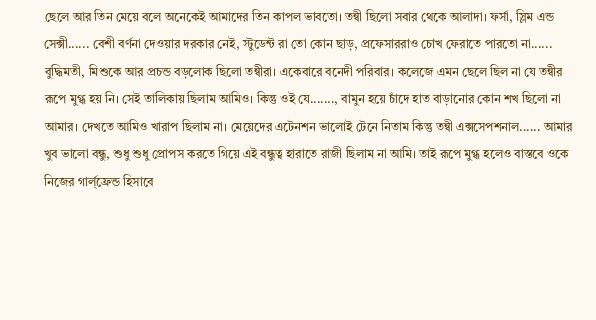ছেলে আর তিন মেয়ে বলে অনেকেই আমাদের তিন কাপল ভাবতো। তন্বী ছিলো সবার থেকে আলাদা। ফর্সা, স্লিম এন্ড সেক্সী...... বেশী বর্ণনা দেওয়ার দরকার নেই, স্টুডেন্ট রা তো কোন ছাড়, প্রফেসাররাও চোখ ফেরাতে পারতো না...... বুদ্ধিমতী, মিশুকে আর প্রচন্ড বড়লোক ছিলো তন্বীরা। একেবারে বনেদী পরিবার। কলেজে এমন ছেলে ছিল না যে তন্বীর রূপে মুগ্ধ হয় নি। সেই তালিকায় ছিলাম আমিও। কিন্তু ওই যে......., বামুন হয়ে চাঁদে হাত বাড়ানোর কোন শখ ছিলো না আমার। দেখতে আমিও খারাপ ছিলাম না। মেয়েদের এটেনশন ভালোই টেনে নিতাম কিন্তু তন্বী এক্সসেপশনাল...... আমার খুব ভালো বন্ধু, শুধু শুধু প্রোপস করতে গিয়ে এই বন্ধুত্ব হারাতে রাজী ছিলাম না আমি। তাই রূপে মুগ্ধ হলেও বাস্তবে ওকে নিজের গার্ল্ফ্রেন্ড হিসাবে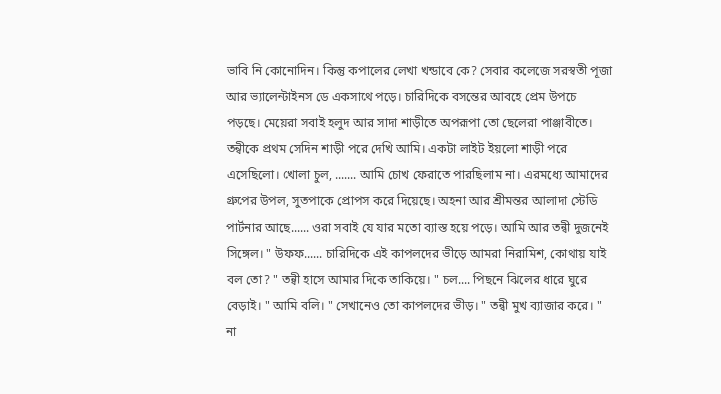ভাবি নি কোনোদিন। কিন্তু কপালের লেখা খন্ডাবে কে? সেবার কলেজে সরস্বতী পূজা আর ভ্যালেন্টাইনস ডে একসাথে পড়ে। চারিদিকে বসন্তের আবহে প্রেম উপচে পড়ছে। মেয়েরা সবাই হলুদ আর সাদা শাড়ীতে অপরূপা তো ছেলেরা পাঞ্জাবীতে। তন্বীকে প্রথম সেদিন শাড়ী পরে দেখি আমি। একটা লাইট ইয়লো শাড়ী পরে এসেছিলো। খোলা চুল, ....... আমি চোখ ফেরাতে পারছিলাম না। এরমধ্যে আমাদের গ্রুপের উপল, সুতপাকে প্রোপস করে দিয়েছে। অহনা আর শ্রীমন্তর আলাদা স্টেডি পার্টনার আছে...... ওরা সবাই যে যার মতো ব্যাস্ত হয়ে পড়ে। আমি আর তন্বী দুজনেই সিঙ্গেল। " উফফ...... চারিদিকে এই কাপলদের ভীড়ে আমরা নিরামিশ, কোথায় যাই বল তো? " তন্বী হাসে আমার দিকে তাকিয়ে। " চল.... পিছনে ঝিলের ধারে ঘুরে বেড়াই। " আমি বলি। " সেখানেও তো কাপলদের ভীড়। " তন্বী মুখ ব্যাজার করে। " না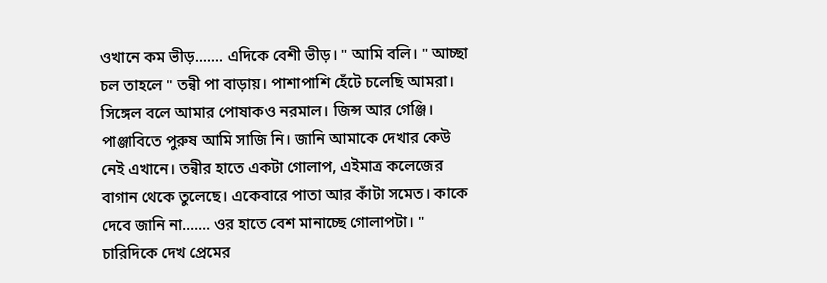ওখানে কম ভীড়....... এদিকে বেশী ভীড়। " আমি বলি। " আচ্ছা চল তাহলে " তন্বী পা বাড়ায়। পাশাপাশি হেঁটে চলেছি আমরা। সিঙ্গেল বলে আমার পোষাকও নরমাল। জিন্স আর গেঞ্জি। পাঞ্জাবিতে পুরুষ আমি সাজি নি। জানি আমাকে দেখার কেউ নেই এখানে। তন্বীর হাতে একটা গোলাপ, এইমাত্র কলেজের বাগান থেকে তুলেছে। একেবারে পাতা আর কাঁটা সমেত। কাকে দেবে জানি না....... ওর হাতে বেশ মানাচ্ছে গোলাপটা। " চারিদিকে দেখ প্রেমের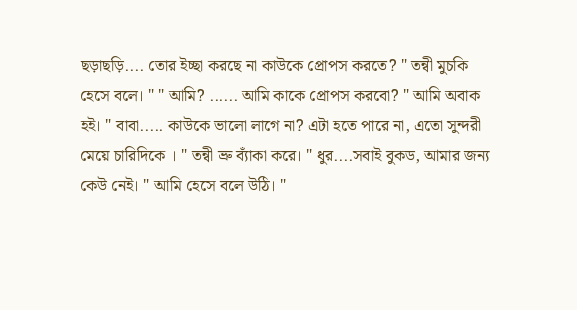ছড়াছড়ি.... তোর ইচ্ছা করছে না কাউকে প্রোপস করতে? " তন্বী মুচকি হেসে বলে। " " আমি? ...... আমি কাকে প্রোপস করবো? " আমি অবাক হই। " বাবা..... কাউকে ভালো লাগে না? এটা হতে পারে না, এতো সুন্দরী মেয়ে চারিদিকে । " তন্বী ভ্রু ব্যাঁকা করে। " ধুর....সবাই বুকড, আমার জন্য কেউ নেই। " আমি হেসে বলে উঠি। "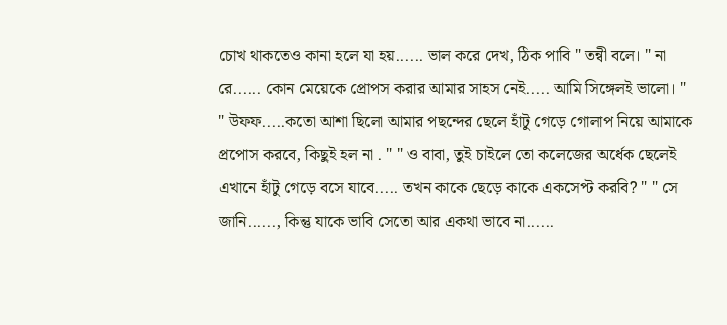চোখ থাকতেও কানা হলে যা হয়...... ভাল করে দেখ, ঠিক পাবি " তন্বী বলে। " না রে...... কোন মেয়েকে প্রোপস করার আমার সাহস নেই..... আমি সিঙ্গেলই ভালো। " " উফফ.....কতো আশা ছিলো আমার পছন্দের ছেলে হাঁটু গেড়ে গোলাপ নিয়ে আমাকে প্রপোস করবে, কিছুই হল না . " " ও বাবা, তুই চাইলে তো কলেজের অর্ধেক ছেলেই এখানে হাঁটু গেড়ে বসে যাবে..... তখন কাকে ছেড়ে কাকে একসেপ্ট করবি? " " সে জানি......, কিন্তু যাকে ভাবি সেতো আর একথা ভাবে না......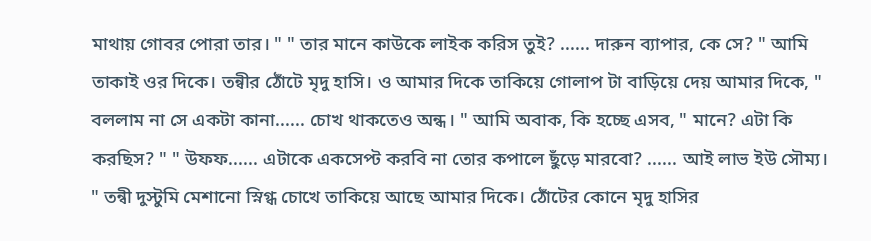মাথায় গোবর পোরা তার। " " তার মানে কাউকে লাইক করিস তুই? ...... দারুন ব্যাপার, কে সে? " আমি তাকাই ওর দিকে। তন্বীর ঠোঁটে মৃদু হাসি। ও আমার দিকে তাকিয়ে গোলাপ টা বাড়িয়ে দেয় আমার দিকে, " বললাম না সে একটা কানা...... চোখ থাকতেও অন্ধ। " আমি অবাক, কি হচ্ছে এসব, " মানে? এটা কি করছিস? " " উফফ...... এটাকে একসেপ্ট করবি না তোর কপালে ছুঁড়ে মারবো? ...... আই লাভ ইউ সৌম্য। " তন্বী দুস্টুমি মেশানো স্নিগ্ধ চোখে তাকিয়ে আছে আমার দিকে। ঠোঁটের কোনে মৃদু হাসির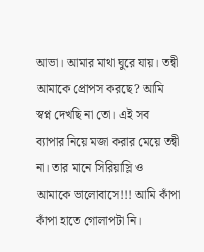আভা। আমার মাথা ঘুরে যায়। তন্বী আমাকে প্রোপস করছে? আমি স্বপ্ন দেখছি না তো। এই সব ব্যাপার নিয়ে মজা করার মেয়ে তন্বী না। তার মানে সিরিয়াস্লি ও আমাকে ভালোবাসে!!! আমি কাঁপা কাঁপা হাতে গোলাপটা নি।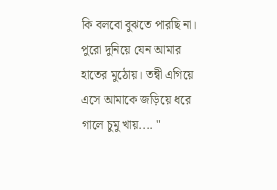কি বলবো বুঝতে পারছি না। পুরো দুনিয়ে যেন আমার হাতের মুঠোয়। তন্বী এগিয়ে এসে আমাকে জড়িয়ে ধরে গালে চুমু খায়.... "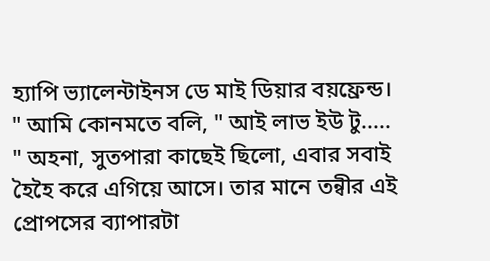হ্যাপি ভ্যালেন্টাইনস ডে মাই ডিয়ার বয়ফ্রেন্ড। " আমি কোনমতে বলি, " আই লাভ ইউ টু..... " অহনা, সুতপারা কাছেই ছিলো, এবার সবাই হৈহৈ করে এগিয়ে আসে। তার মানে তন্বীর এই প্রোপসের ব্যাপারটা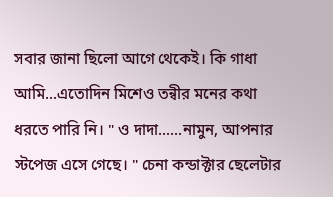সবার জানা ছিলো আগে থেকেই। কি গাধা আমি...এতোদিন মিশেও তন্বীর মনের কথা ধরতে পারি নি। " ও দাদা......নামুন, আপনার স্টপেজ এসে গেছে। " চেনা কন্ডাক্টার ছেলেটার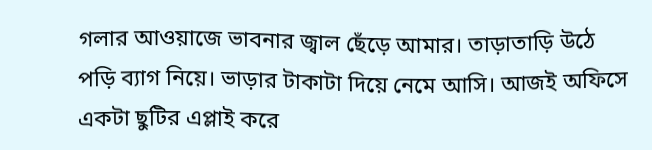গলার আওয়াজে ভাবনার জ্বাল ছেঁড়ে আমার। তাড়াতাড়ি উঠে পড়ি ব্যাগ নিয়ে। ভাড়ার টাকাটা দিয়ে নেমে আসি। আজই অফিসে একটা ছুটির এপ্লাই করে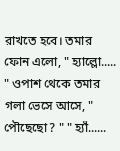রাখতে হবে। তমার ফোন এলো, " হ্যাল্লো..... " ওপাশ থেকে তমার গলা ভেসে আসে, " পৌছেছো? " " হ্যাঁ......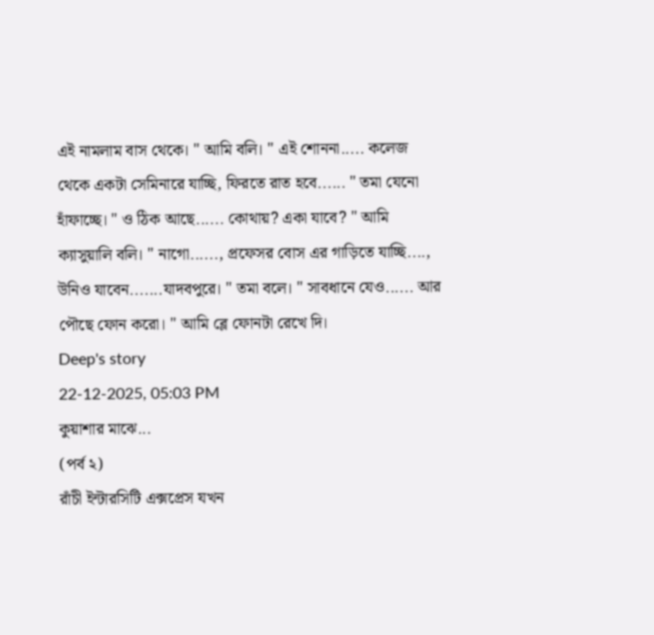এই নামলাম বাস থেকে। " আমি বলি। " এই শোননা..... কলেজ থেকে একটা সেমিনারে যাচ্ছি, ফিরতে রাত হবে...... " তমা যেনো হাঁফাচ্ছে। " ও ঠিক আছে...... কোথায়? একা যাবে? " আমি ক্যাসুয়ালি বলি। " নাগো......, প্রফেসর বোস এর গাড়িতে যাচ্ছি...., উনিও যাবেন.......যাদবপুরে। " তমা বলে। " সাবধানে যেও...... আর পৌছে ফোন করো। " আমি ব্লে ফোনটা রেখে দি।
Deep's story
22-12-2025, 05:03 PM
কুয়াশার মাঝে...
(পর্ব ২)
রাঁচী ইন্টারসিটি এক্সপ্রেস যখন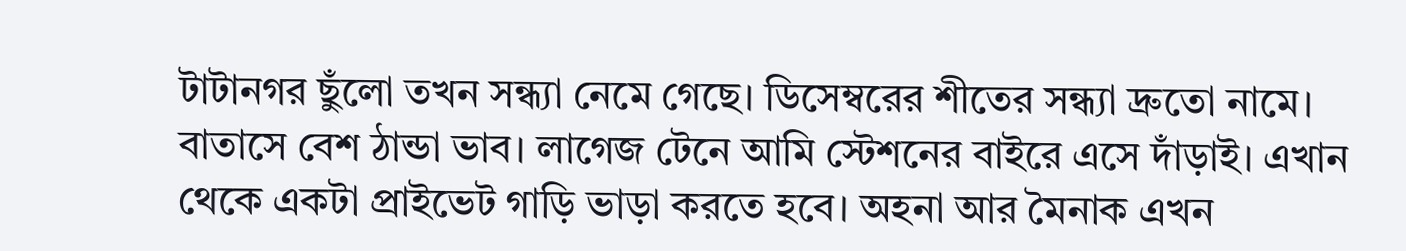টাটানগর ছুঁলো তখন সন্ধ্যা নেমে গেছে। ডিসেম্বরের শীতের সন্ধ্যা দ্রুতো নামে। বাতাসে বেশ ঠান্ডা ভাব। লাগেজ টেনে আমি স্টেশনের বাইরে এসে দাঁড়াই। এখান থেকে একটা প্রাইভেট গাড়ি ভাড়া করতে হবে। অহনা আর মৈনাক এখন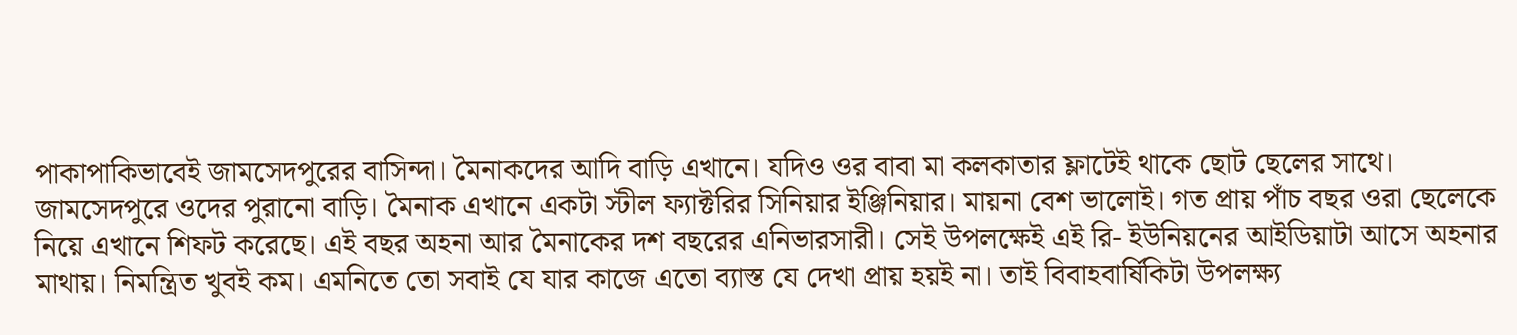পাকাপাকিভাবেই জামসেদপুরের বাসিন্দা। মৈনাকদের আদি বাড়ি এখানে। যদিও ওর বাবা মা কলকাতার ফ্লাটেই থাকে ছোট ছেলের সাথে। জামসেদপুরে ওদের পুরানো বাড়ি। মৈনাক এখানে একটা স্টীল ফ্যাক্টরির সিনিয়ার ইঞ্জিনিয়ার। মায়না বেশ ভালোই। গত প্রায় পাঁচ বছর ওরা ছেলেকে নিয়ে এখানে শিফট করেছে। এই বছর অহনা আর মৈনাকের দশ বছরের এনিভারসারী। সেই উপলক্ষেই এই রি- ইউনিয়নের আইডিয়াটা আসে অহনার মাথায়। নিমন্ত্রিত খুবই কম। এমনিতে তো সবাই যে যার কাজে এতো ব্যাস্ত যে দেখা প্রায় হয়ই না। তাই বিবাহবার্ষিকিটা উপলক্ষ্য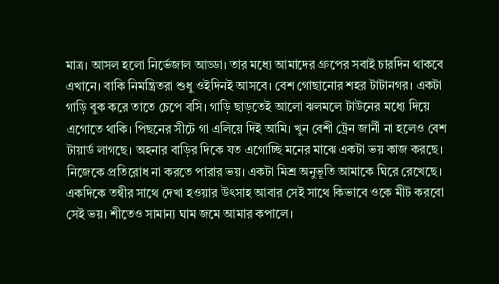মাত্র। আসল হলো নির্ভেজাল আড্ডা। তার মধ্যে আমাদের গ্রুপের সবাই চারদিন থাকবে এখানে। বাকি নিমন্ত্রিতরা শুধু ওইদিনই আসবে। বেশ গোছানোর শহর টাটানগর। একটা গাড়ি বুক করে তাতে চেপে বসি। গাড়ি ছাড়তেই আলো ঝলমলে টাউনের মধ্যে দিয়ে এগোতে থাকি। পিছনের সীটে গা এলিয়ে দিই আমি। খুন বেশী ট্রেন জার্নী না হলেও বেশ টায়ার্ড লাগছে। অহনার বাড়ির দিকে যত এগোচ্ছি মনের মাঝে একটা ভয় কাজ করছে। নিজেকে প্রতিরোধ না করতে পারার ভয়। একটা মিশ্র অনুভূতি আমাকে ঘিরে রেখেছে। একদিকে তন্বীর সাথে দেখা হওয়ার উৎসাহ আবার সেই সাথে কিভাবে ওকে মীট করবো সেই ভয়। শীতেও সামান্য ঘাম জমে আমার কপালে।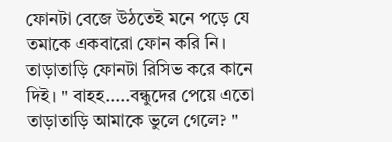ফোনটা বেজে উঠতেই মনে পড়ে যে তমাকে একবারো ফোন করি নি। তাড়াতাড়ি ফোনটা রিসিভ করে কানে দিই। " বাহহ.....বন্ধুদের পেয়ে এতো তাড়াতাড়ি আমাকে ভুলে গেলে? "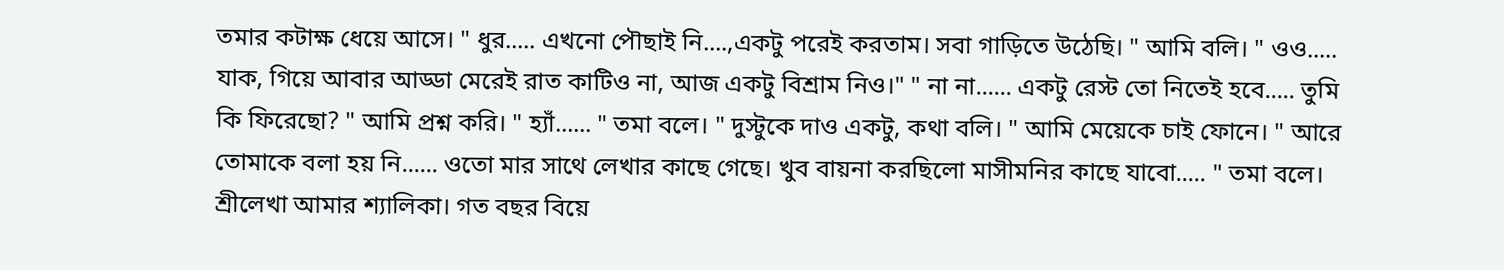তমার কটাক্ষ ধেয়ে আসে। " ধুর..... এখনো পৌছাই নি....,একটু পরেই করতাম। সবা গাড়িতে উঠেছি। " আমি বলি। " ওও..... যাক, গিয়ে আবার আড্ডা মেরেই রাত কাটিও না, আজ একটু বিশ্রাম নিও।" " না না...... একটু রেস্ট তো নিতেই হবে..... তুমি কি ফিরেছো? " আমি প্রশ্ন করি। " হ্যাঁ...... " তমা বলে। " দুস্টুকে দাও একটু, কথা বলি। " আমি মেয়েকে চাই ফোনে। " আরে তোমাকে বলা হয় নি...... ওতো মার সাথে লেখার কাছে গেছে। খুব বায়না করছিলো মাসীমনির কাছে যাবো..... " তমা বলে। শ্রীলেখা আমার শ্যালিকা। গত বছর বিয়ে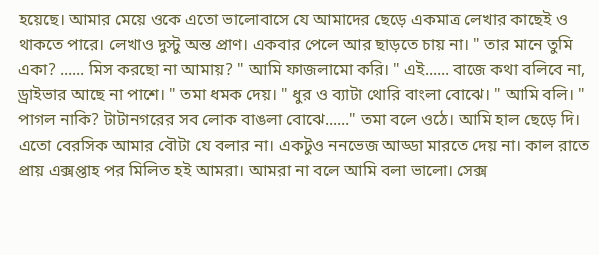হয়েছে। আমার মেয়ে ওকে এতো ভালোবাসে যে আমাদের ছেড়ে একমাত্র লেখার কাছেই ও থাকতে পারে। লেখাও দুস্টু অন্ত প্রাণ। একবার পেলে আর ছাড়তে চায় না। " তার মানে তুমি একা? ...... মিস করছো না আমায়? " আমি ফাজলামো করি। " এই...... বাজে কথা বলিবে না, ড্রাইভার আছে না পাশে। " তমা ধমক দেয়। " ধুর ও ব্যাটা থোরি বাংলা বোঝে। " আমি বলি। " পাগল নাকি? টাটানগরের সব লোক বাঙলা বোঝে......" তমা বলে ওঠে। আমি হাল ছেড়ে দি। এতো বেরসিক আমার বৌটা যে বলার না। একটুও ননভেজ আড্ডা মারতে দেয় না। কাল রাতে প্রায় এক্সপ্তাহ পর মিলিত হই আমরা। আমরা না বলে আমি বলা ভালো। সেক্স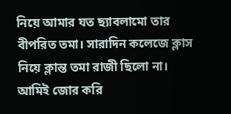নিয়ে আমার যত ছ্যাবলামো তার বীপরিত তমা। সারাদিন কলেজে ক্লাস নিয়ে ক্লান্ত তমা রাজী ছিলো না। আমিই জোর করি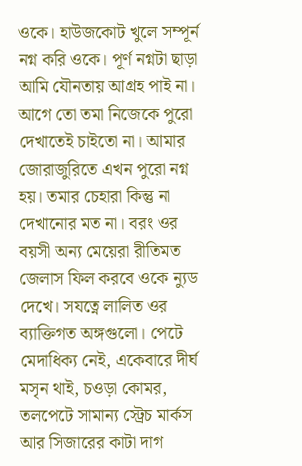ওকে। হাউজকোট খুলে সম্পূর্ন নগ্ন করি ওকে। পূর্ণ নগ্নটা ছাড়া আমি যৌনতায় আগ্রহ পাই না। আগে তো তমা নিজেকে পুরো দেখাতেই চাইতো না। আমার জোরাজুরিতে এখন পুরো নগ্ন হয়। তমার চেহারা কিন্তু না দেখানোর মত না। বরং ওর বয়সী অন্য মেয়েরা রীতিমত জেলাস ফিল করবে ওকে ন্যুড দেখে। সযত্নে লালিত ওর ব্যাক্তিগত অঙ্গগুলো। পেটে মেদাধিক্য নেই, একেবারে দীর্ঘ মসৃন থাই, চওড়া কোমর, তলপেটে সামান্য স্ট্রেচ মার্কস আর সিজারের কাটা দাগ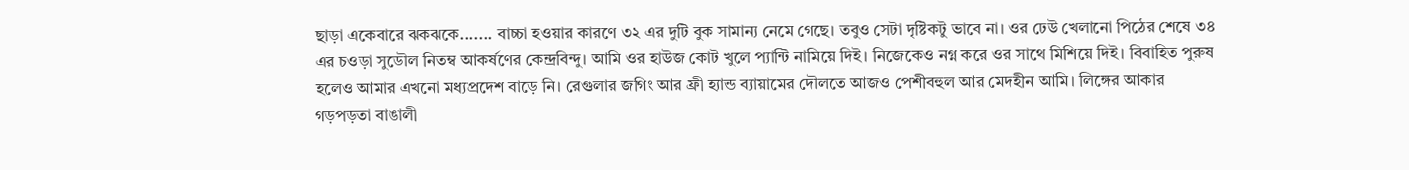ছাড়া একেবারে ঝকঝকে....... বাচ্চা হওয়ার কারণে ৩২ এর দুটি বুক সামান্য নেমে গেছে। তবুও সেটা দৃষ্টিকটু ভাবে না। ওর ঢেউ খেলানো পিঠের শেষে ৩৪ এর চওড়া সুডৌল নিতম্ব আকর্ষণের কেন্দ্রবিন্দু। আমি ওর হাউজ কোট খুলে প্যান্টি নামিয়ে দিই। নিজেকেও নগ্ন করে ওর সাথে মিশিয়ে দিই। বিবাহিত পুরুষ হলেও আমার এখনো মধ্যপ্রদেশ বাড়ে নি। রেগুলার জগিং আর ফ্রী হ্যান্ড ব্যায়ামের দৌলতে আজও পেশীবহুল আর মেদহীন আমি। লিঙ্গের আকার গড়পড়তা বাঙালী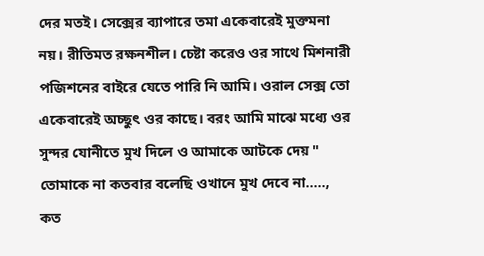দের মতই। সেক্সের ব্যাপারে তমা একেবারেই মুক্তমনা নয়। রীতিমত রক্ষনশীল। চেষ্টা করেও ওর সাথে মিশনারী পজিশনের বাইরে যেতে পারি নি আমি। ওরাল সেক্স তো একেবারেই অচ্ছুৎ ওর কাছে। বরং আমি মাঝে মধ্যে ওর সুন্দর যোনীতে মুখ দিলে ও আমাকে আটকে দেয় " তোমাকে না কতবার বলেছি ওখানে মুখ দেবে না....., কত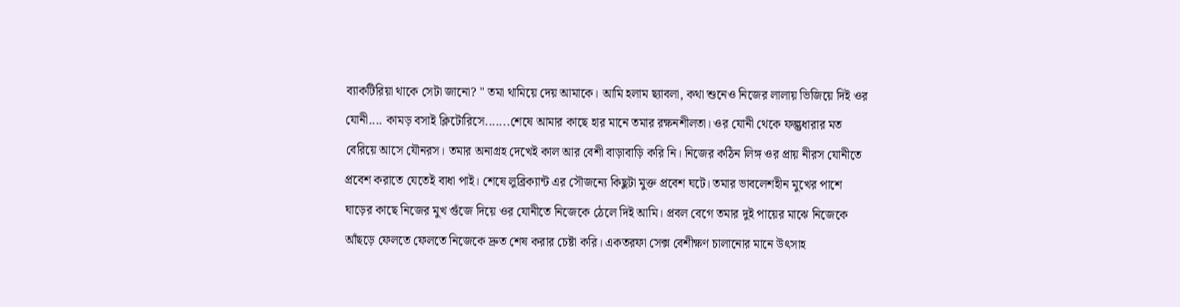ব্যাকটিরিয়া থাকে সেটা জানো? " তমা থামিয়ে দেয় আমাকে। আমি হলাম ছ্যাবলা, কথা শুনেও নিজের লালায় ভিজিয়ে দিই ওর যোনী.... কামড় বসাই ক্লিটোরিসে.......শেষে আমার কাছে হার মানে তমার রক্ষনশীলতা। ওর যোনী থেকে ফল্গুধারার মত বেরিয়ে আসে যৌনরস। তমার অনাগ্রহ দেখেই কাল আর বেশী বাড়াবাড়ি করি নি। নিজের কঠিন লিঙ্গ ওর প্রায় নীরস যোনীতে প্রবেশ করাতে যেতেই বাধা পাই। শেষে লুব্রিক্যান্ট এর সৌজন্যে কিছুটা মুক্ত প্রবেশ ঘটে। তমার ভাবলেশহীন মুখের পাশে ঘাড়ের কাছে নিজের মুখ গুঁজে দিয়ে ওর যোনীতে নিজেকে ঠেলে দিই আমি। প্রবল বেগে তমার দুই পায়ের মাঝে নিজেকে আঁছড়ে ফেলতে ফেলতে নিজেকে দ্রুত শেষ করার চেষ্টা করি। একতরফা সেক্স বেশীক্ষণ চালানোর মানে উৎসাহ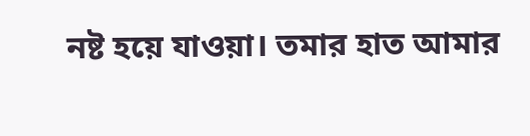নষ্ট হয়ে যাওয়া। তমার হাত আমার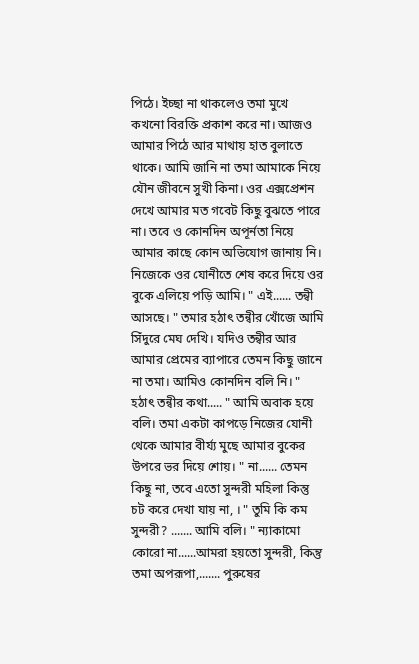পিঠে। ইচ্ছা না থাকলেও তমা মুখে কখনো বিরক্তি প্রকাশ করে না। আজও আমার পিঠে আর মাথায় হাত বুলাতে থাকে। আমি জানি না তমা আমাকে নিয়ে যৌন জীবনে সুখী কিনা। ওর এক্সপ্রেশন দেখে আমার মত গবেট কিছু বুঝতে পারে না। তবে ও কোনদিন অপূর্নতা নিয়ে আমার কাছে কোন অভিযোগ জানায় নি। নিজেকে ওর যোনীতে শেষ করে দিয়ে ওর বুকে এলিয়ে পড়ি আমি। " এই...... তন্বী আসছে। " তমার হঠাৎ তন্বীর খোঁজে আমি সিঁদুরে মেঘ দেখি। যদিও তন্বীর আর আমার প্রেমের ব্যাপারে তেমন কিছু জানে না তমা। আমিও কোনদিন বলি নি। " হঠাৎ তন্বীর কথা..... " আমি অবাক হয়ে বলি। তমা একটা কাপড়ে নিজের যোনী থেকে আমার বীর্য্য মুছে আমার বুকের উপরে ভর দিয়ে শোয়। " না...... তেমন কিছু না, তবে এতো সুন্দরী মহিলা কিন্তু চট করে দেখা যায় না, । " তুমি কি কম সুন্দরী? ....... আমি বলি। " ন্যাকামো কোরো না......আমরা হয়তো সুন্দরী, কিন্তু তমা অপরূপা,....... পুরুষের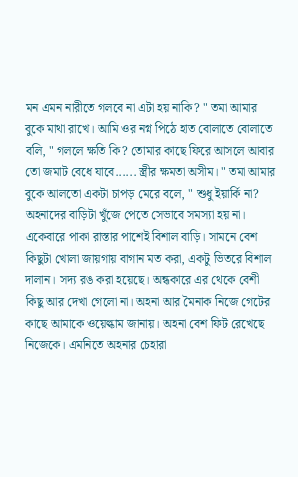মন এমন নারীতে গলবে না এটা হয় নাকি? " তমা আমার বুকে মাথা রাখে। আমি ওর নগ্ন পিঠে হাত বোলাতে বোলাতে বলি, " গললে ক্ষতি কি? তোমার কাছে ফিরে আসলে আবার তো জমাট বেধে যাবে...... স্ত্রীর ক্ষমতা অসীম। " তমা আমার বুকে আলতো একটা চাপড় মেরে বলে, " শুধু ইয়ার্কি না? অহনাদের বাড়িটা খুঁজে পেতে সেভাবে সমস্যা হয় না। একেবারে পাকা রাস্তার পাশেই বিশাল বাড়ি। সামনে বেশ কিছুটা খোলা জায়গায় বাগান মত করা, একটু ভিতরে বিশাল দালান। সদ্য রঙ করা হয়েছে। অন্ধকারে এর থেকে বেশী কিছু আর দেখা গেলো না। অহনা আর মৈনাক নিজে গেটের কাছে আমাকে ওয়েল্কাম জানায়। অহনা বেশ ফিট রেখেছে নিজেকে। এমনিতে অহনার চেহারা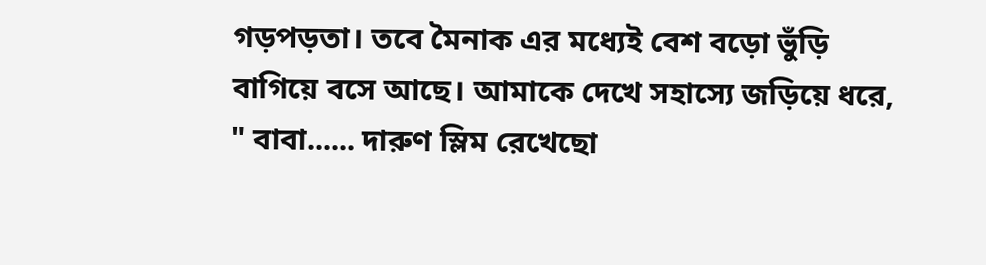গড়পড়তা। তবে মৈনাক এর মধ্যেই বেশ বড়ো ভুঁড়ি বাগিয়ে বসে আছে। আমাকে দেখে সহাস্যে জড়িয়ে ধরে, " বাবা...... দারুণ স্লিম রেখেছো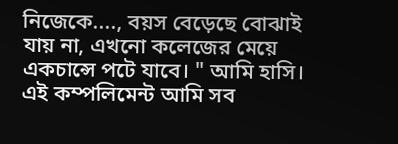নিজেকে...., বয়স বেড়েছে বোঝাই যায় না, এখনো কলেজের মেয়ে একচান্সে পটে যাবে। " আমি হাসি। এই কম্পলিমেন্ট আমি সব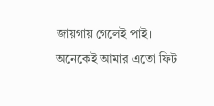জায়গায় গেলেই পাই। অনেকেই আমার এতো ফিট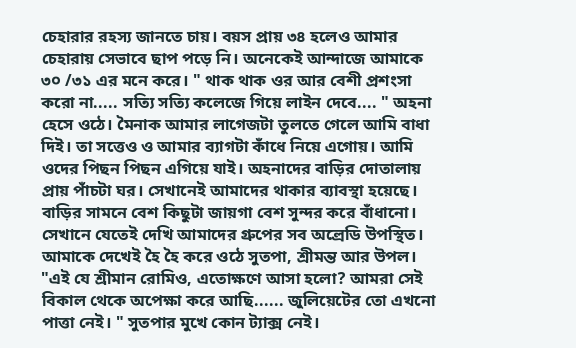চেহারার রহস্য জানতে চায়। বয়স প্রায় ৩৪ হলেও আমার চেহারায় সেভাবে ছাপ পড়ে নি। অনেকেই আন্দাজে আমাকে ৩০ /৩১ এর মনে করে। " থাক থাক ওর আর বেশী প্রশংসা করো না..... সত্যি সত্যি কলেজে গিয়ে লাইন দেবে.... " অহনা হেসে ওঠে। মৈনাক আমার লাগেজটা তুলতে গেলে আমি বাধা দিই। তা সত্তেও ও আমার ব্যাগটা কাঁধে নিয়ে এগোয়। আমি ওদের পিছন পিছন এগিয়ে যাই। অহনাদের বাড়ির দোতালায় প্রায় পাঁচটা ঘর। সেখানেই আমাদের থাকার ব্যাবস্থা হয়েছে। বাড়ির সামনে বেশ কিছুটা জায়গা বেশ সুন্দর করে বাঁধানো। সেখানে যেতেই দেখি আমাদের গ্রুপের সব অল্রেডি উপস্থিত। আমাকে দেখেই হৈ হৈ করে ওঠে সুতপা, শ্রীমন্ত আর উপল। "এই যে শ্রীমান রোমিও, এতোক্ষণে আসা হলো? আমরা সেই বিকাল থেকে অপেক্ষা করে আছি...... জুলিয়েটের তো এখনো পাত্তা নেই। " সুতপার মুখে কোন ট্যাক্স নেই।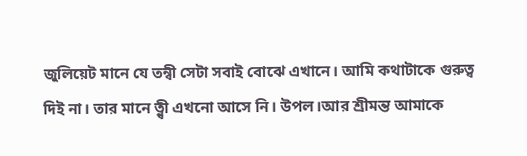জুলিয়েট মানে যে তন্বী সেটা সবাই বোঝে এখানে। আমি কথাটাকে গুরুত্ব দিই না। তার মানে ত্ন্বী এখনো আসে নি। উপল।আর শ্রীমন্ত আমাকে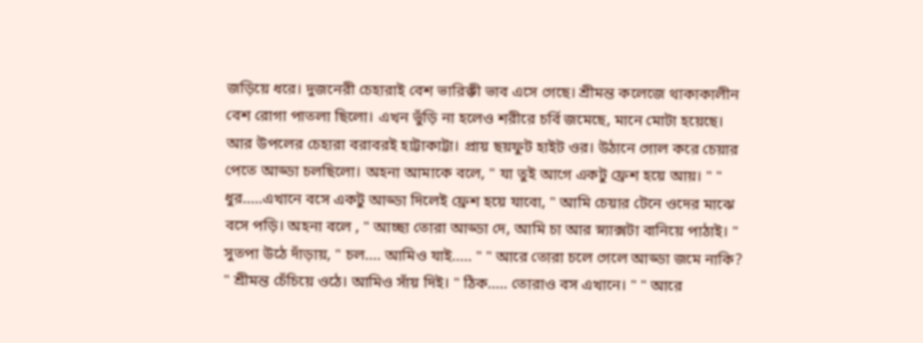জড়িয়ে ধরে। দুজনেরী চেহারাই বেশ ভারিক্কী ভাব এসে গেছে। শ্রীমন্ত কলেজে থাকাকালীন বেশ রোগা পাতলা ছিলো। এখন ভুঁড়ি না হলেও শরীরে চর্বি জমেছে, মানে মোটা হয়েছে। আর উপলের চেহারা বরাবরই হাট্টাকাট্টা। প্রায় ছয়ফুট হাইট ওর। উঠানে গোল করে চেয়ার পেতে আড্ডা চলছিলো। অহনা আমাকে বলে, " যা তুই আগে একটু ফ্রেশ হয়ে আয়। " " ধুর.....এখানে বসে একটু আড্ডা দিলেই ফ্রেশ হয়ে যাবো, " আমি চেয়ার টেনে ওদের মাঝে বসে পড়ি। অহনা বলে , " আচ্ছা তোরা আড্ডা দে, আমি চা আর স্ন্যাক্সটা বানিয়ে পাঠাই। " সুতপা উঠে দাঁড়ায়, " চল.... আমিও যাই..... " " আরে তোরা চলে গেলে আড্ডা জমে নাকি? " শ্রীমন্ত চেঁচিয়ে ওঠে। আমিও সাঁয় দিই। " ঠিক..... তোরাও বস এখানে। " " আরে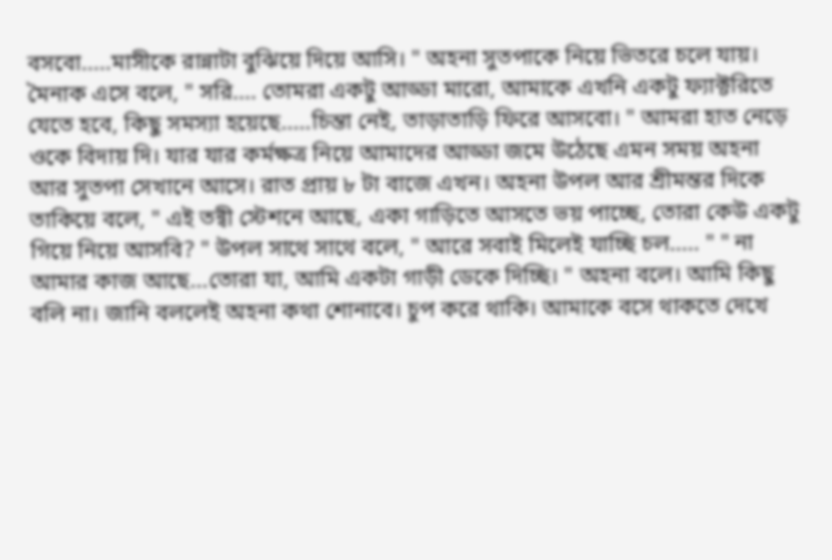বসবো.....মাসীকে রান্নাটা বুঝিয়ে দিয়ে আসি। " অহনা সুতপাকে নিয়ে ভিতরে চলে যায়। মৈনাক এসে বলে, " সরি.... তোমরা একটু আড্ডা মারো, আমাকে এখনি একটু ফ্যাক্টরিতে যেতে হবে, কিছু সমস্যা হয়েছে.....চিন্তা নেই, তাড়াতাড়ি ফিরে আসবো। " আমরা হাত নেড়ে ওকে বিদায় দি। যার যার কর্মক্ষত্র নিয়ে আমাদের আড্ডা জমে উঠেছে এমন সময় অহনা আর সুতপা সেখানে আসে। রাত প্রায় ৮ টা বাজে এখন। অহনা উপল আর শ্রীমন্তর দিকে তাকিয়ে বলে, " এই তন্বী স্টেশনে আছে, একা গাড়িতে আসতে ভয় পাচ্ছে, তোরা কেউ একটু গিয়ে নিয়ে আসবি? " উপল সাথে সাথে বলে, " আরে সবাই মিলেই যাচ্ছি চল..... " " না আমার কাজ আছে...তোরা যা, আমি একটা গাড়ী ডেকে দিচ্ছি। " অহনা বলে। আমি কিছু বলি না। জানি বললেই অহনা কথা শোনাবে। চুপ করে থাকি। আমাকে বসে থাকতে দেখে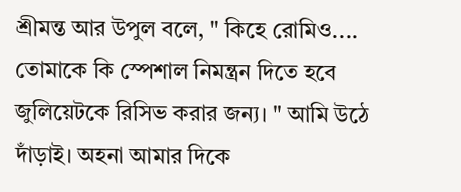শ্রীমন্ত আর উপুল বলে, " কিহে রোমিও.... তোমাকে কি স্পেশাল নিমন্ত্রন দিতে হবে জুলিয়েটকে রিসিভ করার জন্য। " আমি উঠে দাঁড়াই। অহনা আমার দিকে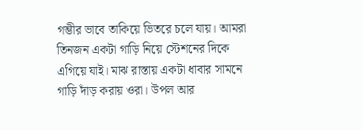গম্ভীর ভাবে তাকিয়ে ভিতরে চলে যায়। আমরা তিনজন একটা গাড়ি নিয়ে স্টেশনের দিকে এগিয়ে যাই। মাঝ রাস্তায় একটা ধাবার সামনে গাড়ি দাঁড় করায় ওরা। উপল আর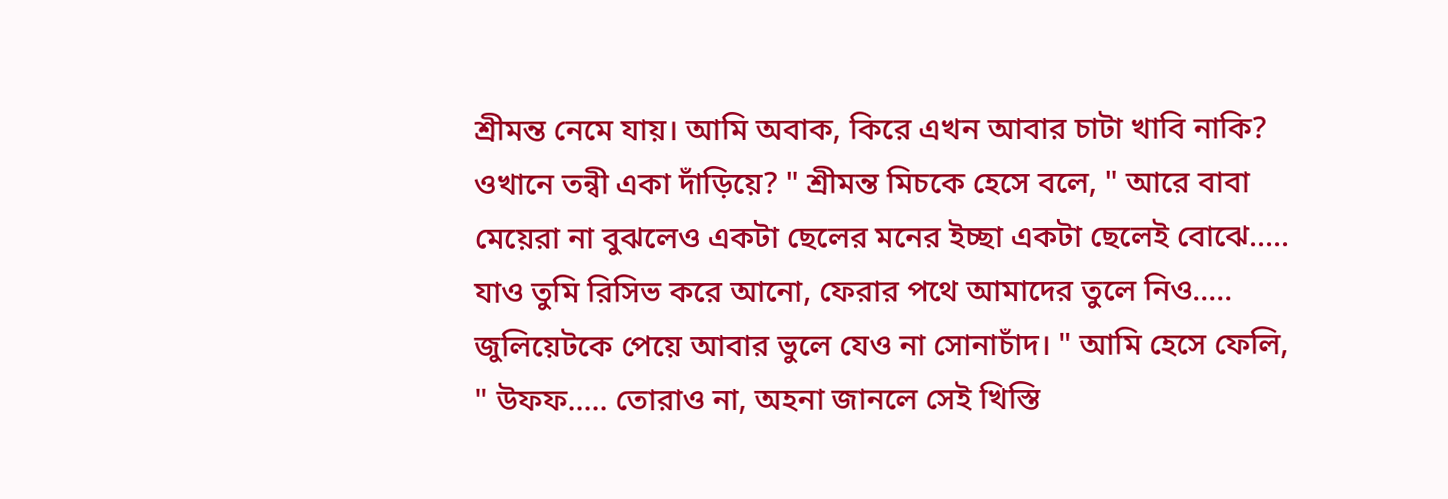শ্রীমন্ত নেমে যায়। আমি অবাক, কিরে এখন আবার চাটা খাবি নাকি? ওখানে তন্বী একা দাঁড়িয়ে? " শ্রীমন্ত মিচকে হেসে বলে, " আরে বাবা মেয়েরা না বুঝলেও একটা ছেলের মনের ইচ্ছা একটা ছেলেই বোঝে..... যাও তুমি রিসিভ করে আনো, ফেরার পথে আমাদের তুলে নিও..... জুলিয়েটকে পেয়ে আবার ভুলে যেও না সোনাচাঁদ। " আমি হেসে ফেলি, " উফফ..... তোরাও না, অহনা জানলে সেই খিস্তি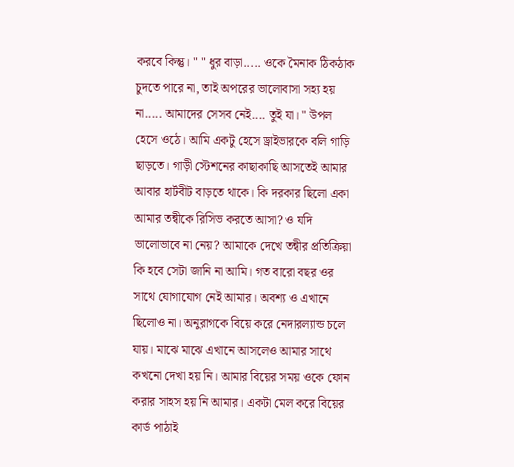করবে কিন্তু। " " ধুর বাড়া..... ওকে মৈনাক ঠিকঠাক চুদতে পারে না, তাই অপরের ভালোবাসা সহ্য হয় না..... আমাদের সেসব নেই.... তুই যা। " উপল হেসে ওঠে। আমি একটু হেসে ড্রাইভারকে বলি গাড়ি ছাড়তে। গাড়ী স্টেশনের কাছাকাছি আসতেই আমার আবার হার্টবীট বাড়তে থাকে। কি দরকার ছিলো একা আমার তন্বীকে রিসিভ করতে আসা? ও যদি ভালোভাবে না নেয়? আমাকে দেখে তন্বীর প্রতিক্রিয়া কি হবে সেটা জানি না আমি। গত বারো বছর ওর সাথে যোগাযোগ নেই আমার। অবশ্য ও এখানে ছিলোও না। অনুরাগকে বিয়ে করে নেদারল্যান্ড চলে যায়। মাঝে মাঝে এখানে আসলেও আমার সাথে কখনো দেখা হয় নি। আমার বিয়ের সময় ওকে ফোন করার সাহস হয় নি আমার। একটা মেল করে বিয়ের কার্ড পাঠাই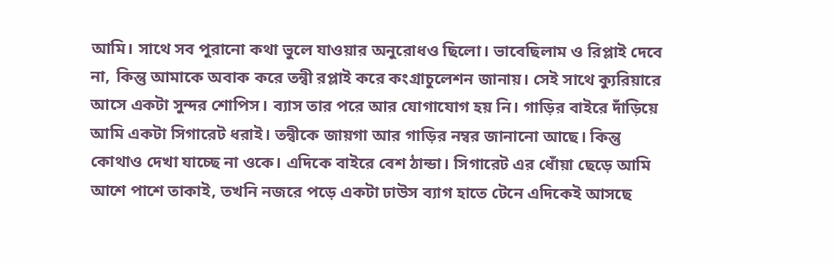আমি। সাথে সব পুরানো কথা ভুলে যাওয়ার অনুরোধও ছিলো। ভাবেছিলাম ও রিপ্লাই দেবে না, কিন্তু আমাকে অবাক করে তন্বী রপ্লাই করে কংগ্রাচুলেশন জানায়। সেই সাথে ক্যুরিয়ারে আসে একটা সুন্দর শোপিস। ব্যাস তার পরে আর যোগাযোগ হয় নি। গাড়ির বাইরে দাঁড়িয়ে আমি একটা সিগারেট ধরাই। তন্বীকে জায়গা আর গাড়ির নম্বর জানানো আছে। কিন্তু কোথাও দেখা যাচ্ছে না ওকে। এদিকে বাইরে বেশ ঠান্ডা। সিগারেট এর ধোঁয়া ছেড়ে আমি আশে পাশে তাকাই, তখনি নজরে পড়ে একটা ঢাউস ব্যাগ হাতে টেনে এদিকেই আসছে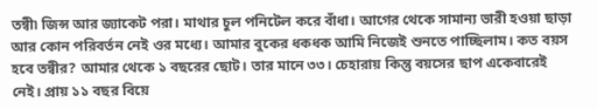তন্বী৷ জিন্স আর জ্যাকেট পরা। মাথার চুল পনিটেল করে বাঁধা। আগের থেকে সামান্য ভারী হওয়া ছাড়া আর কোন পরিবর্তন নেই ওর মধ্যে। আমার বুকের ধকধক আমি নিজেই শুনতে পাচ্ছিলাম। কত বয়স হবে তন্বীর? আমার থেকে ১ বছরের ছোট। তার মানে ৩৩। চেহারায় কিন্তু বয়সের ছাপ একেবারেই নেই। প্রায় ১১ বছর বিয়ে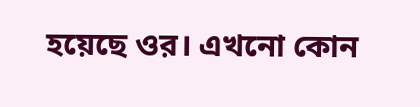হয়েছে ওর। এখনো কোন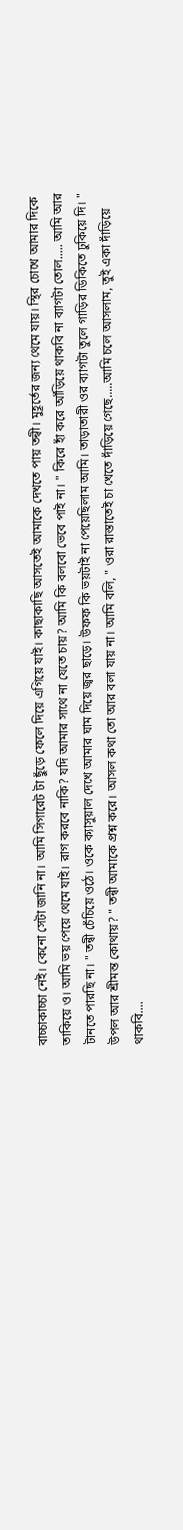বাচ্চাকাচ্চা নেই। কেনো সেটা জানি না। আমি সিগারেট টা ছুঁড়ে ফেলে দিয়ে এগিয়ে যাই। কাছাকাছি আসতেই আমাকে দেখতে পায় তন্বী। মুহূর্তের জন্য থেমে যায়। স্থির চোখে আমার দিকে তাকিয়ে ও। আমি ভয় পেয়ে থেমে যাই। রাগ করবে নাকি? যদি আমার সাথে না যেতে চায়? আমি কি বলবো ভেবে পাই না। " কিরে হাঁ করে আঁড়িয়ে থাকবি না ব্যাগটা তোল..... আমি আর টানতে পারছি না। " তন্বী চেঁচিয়ে ওঠে। ওকে ক্যাসুয়াল দেখে আমার ঘাম দিয়ে জ্বর ছাড়ে। উফফ কি ভয়টাই না পেয়েছিলাম আমি। তাড়াতারী ওর ব্যাগটা তুলে গাড়ির ডিকিতে ঢুকিয়ে দি। " উপল আর শ্রীমন্ত কোথায়? " তন্বী আমাকে প্রশ্ন করে। আসল কথা তো আর বলা যায় না। আমি বলি, " ওরা রাস্তাতেই চা খেতে দাঁড়িয়ে গেছে.....আমি চলে আসলাম, তুই একা দাঁড়িয়ে থাকবি....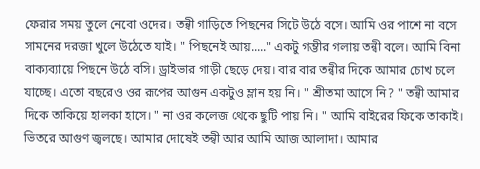ফেরার সময় তুলে নেবো ওদের। তন্বী গাড়িতে পিছনের সিটে উঠে বসে। আমি ওর পাশে না বসে সামনের দরজা খুলে উঠেতে যাই। " পিছনেই আয়....." একটু গম্ভীর গলায় তন্বী বলে। আমি বিনা বাক্যব্যায়ে পিছনে উঠে বসি। ড্রাইভার গাড়ী ছেড়ে দেয়। বার বার তন্বীর দিকে আমার চোখ চলে যাচ্ছে। এতো বছরেও ওর রূপের আগুন একটুও ম্লান হয় নি। " শ্রীতমা আসে নি? " তন্বী আমার দিকে তাকিয়ে হালকা হাসে। " না ওর কলেজ থেকে ছুটি পায় নি। " আমি বাইরের ফিকে তাকাই। ভিতরে আগুণ জ্বলছে। আমার দোষেই তন্বী আর আমি আজ আলাদা। আমার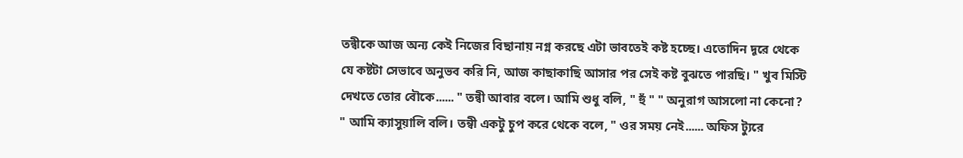তন্বীকে আজ অন্য কেই নিজের বিছানায় নগ্ন করছে এটা ভাবতেই কষ্ট হচ্ছে। এতোদিন দূরে থেকে যে কষ্টটা সেভাবে অনুভব করি নি, আজ কাছাকাছি আসার পর সেই কষ্ট বুঝতে পারছি। " খুব মিস্টি দেখতে তোর বৌকে...... " তন্বী আবার বলে। আমি শুধু বলি, " হুঁ " " অনুরাগ আসলো না কেনো? " আমি ক্যাসুয়ালি বলি। তন্বী একটু চুপ করে থেকে বলে, " ওর সময় নেই...... অফিস ট্যুরে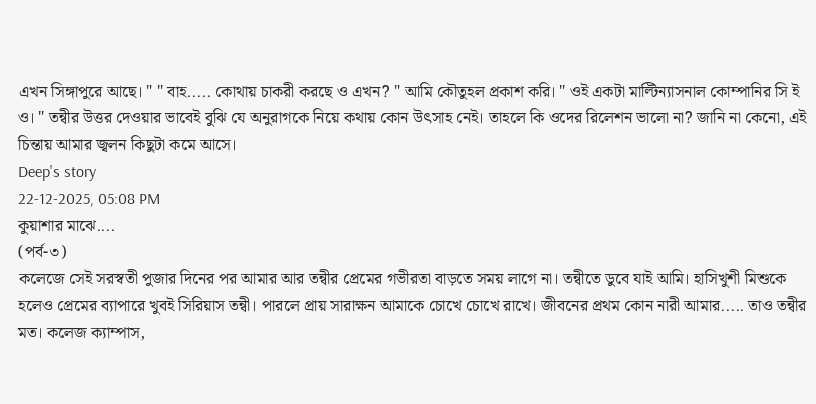এখন সিঙ্গাপুরে আছে। " " বাহ..... কোথায় চাকরী করছে ও এখন? " আমি কৌতুহল প্রকাশ করি। " ওই একটা মাল্টিন্যাসনাল কোম্পানির সি ই ও। " তন্বীর উত্তর দেওয়ার ভাবেই বুঝি যে অনুরাগকে নিয়ে কথায় কোন উৎসাহ নেই। তাহলে কি ওদের রিলেশন ভালো না? জানি না কেনো, এই চিন্তায় আমার জ্বলন কিছুটা কমে আসে।
Deep's story
22-12-2025, 05:08 PM
কুয়াশার মাঝে....
(পর্ব-৩)
কলেজে সেই সরস্বতী পুজার দিনের পর আমার আর তন্বীর প্রেমের গভীরতা বাড়তে সময় লাগে না। তন্বীতে ডুবে যাই আমি। হাসিখুশী মিশুকে হলেও প্রেমের ব্যাপারে খুবই সিরিয়াস তন্বী। পারলে প্রায় সারাক্ষন আমাকে চোখে চোখে রাখে। জীবনের প্রথম কোন নারী আমার..... তাও তন্বীর মত। কলেজ ক্যাম্পাস,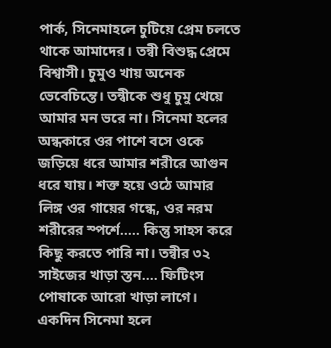পার্ক, সিনেমাহলে চুটিয়ে প্রেম চলতে থাকে আমাদের। তন্বী বিশুদ্ধ প্রেমে বিশ্বাসী। চুমুও খায় অনেক ভেবেচিন্তে। তন্বীকে শুধু চুমু খেয়ে আমার মন ভরে না। সিনেমা হলের অন্ধকারে ওর পাশে বসে ওকে জড়িয়ে ধরে আমার শরীরে আগুন ধরে যায়। শক্ত হয়ে ওঠে আমার লিঙ্গ ওর গায়ের গন্ধে, ওর নরম শরীরের স্পর্শে..... কিন্তু সাহস করে কিছু করতে পারি না। তন্বীর ৩২ সাইজের খাড়া স্তন.... ফিটিংস পোষাকে আরো খাড়া লাগে। একদিন সিনেমা হলে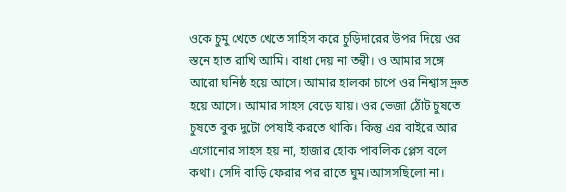ওকে চুমু খেতে খেতে সাহিস করে চুড়িদারের উপর দিয়ে ওর স্তনে হাত রাখি আমি। বাধা দেয় না তন্বী। ও আমার সঙ্গে আরো ঘনিষ্ঠ হয়ে আসে। আমার হালকা চাপে ওর নিশ্বাস দ্রুত হয়ে আসে। আমার সাহস বেড়ে যায়। ওর ভেজা ঠোঁট চুষতে চুষতে বুক দুটো পেষাই করতে থাকি। কিন্তু এর বাইরে আর এগোনোর সাহস হয় না, হাজার হোক পাবলিক প্লেস বলে কথা। সেদি বাড়ি ফেরার পর রাতে ঘুম।আসসছিলো না।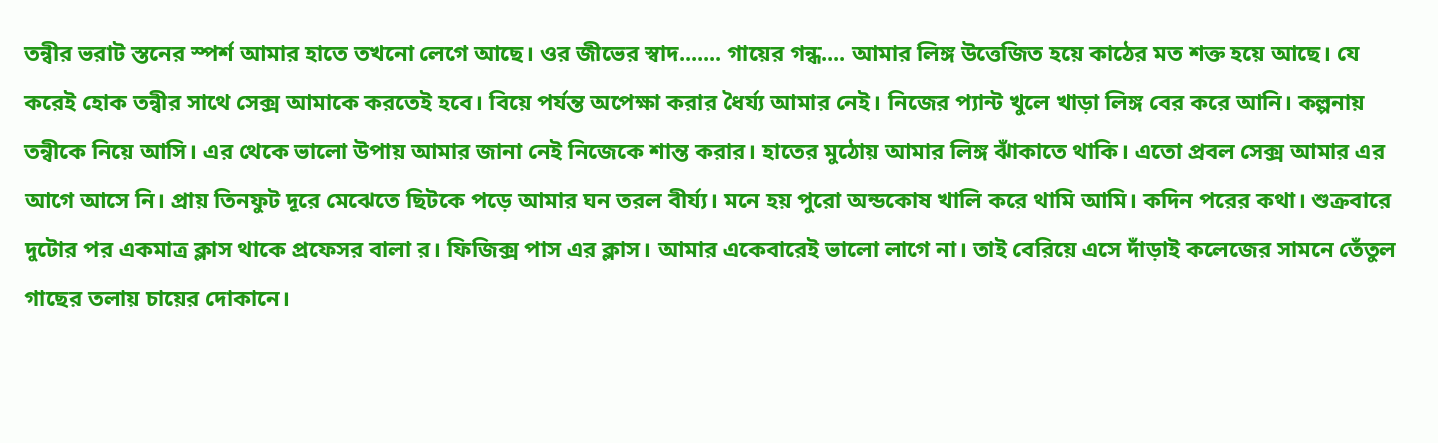তন্বীর ভরাট স্তনের স্পর্শ আমার হাতে তখনো লেগে আছে। ওর জীভের স্বাদ....... গায়ের গন্ধ.... আমার লিঙ্গ উত্তেজিত হয়ে কাঠের মত শক্ত হয়ে আছে। যে করেই হোক তন্বীর সাথে সেক্স আমাকে করতেই হবে। বিয়ে পর্যন্ত অপেক্ষা করার ধৈর্য্য আমার নেই। নিজের প্যান্ট খুলে খাড়া লিঙ্গ বের করে আনি। কল্পনায় তন্বীকে নিয়ে আসি। এর থেকে ভালো উপায় আমার জানা নেই নিজেকে শান্ত করার। হাতের মুঠোয় আমার লিঙ্গ ঝাঁকাতে থাকি। এতো প্রবল সেক্স আমার এর আগে আসে নি। প্রায় তিনফুট দূরে মেঝেতে ছিটকে পড়ে আমার ঘন তরল বীর্য্য। মনে হয় পুরো অন্ডকোষ খালি করে থামি আমি। কদিন পরের কথা। শুক্রবারে দুটোর পর একমাত্র ক্লাস থাকে প্রফেসর বালা র। ফিজিক্স পাস এর ক্লাস। আমার একেবারেই ভালো লাগে না। তাই বেরিয়ে এসে দাঁড়াই কলেজের সামনে তেঁতুল গাছের তলায় চায়ের দোকানে।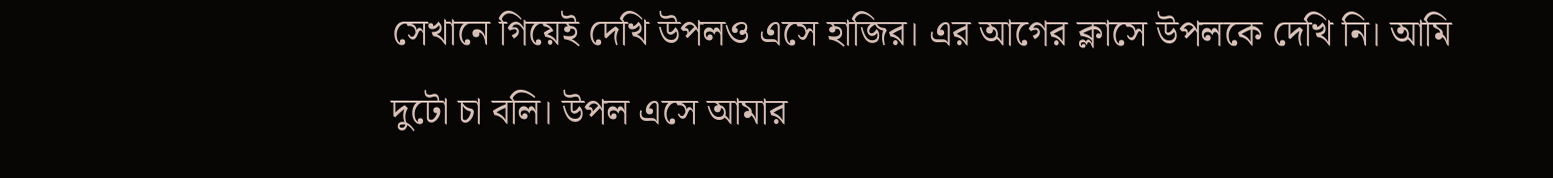সেখানে গিয়েই দেখি উপলও এসে হাজির। এর আগের ক্লাসে উপলকে দেখি নি। আমি দুটো চা বলি। উপল এসে আমার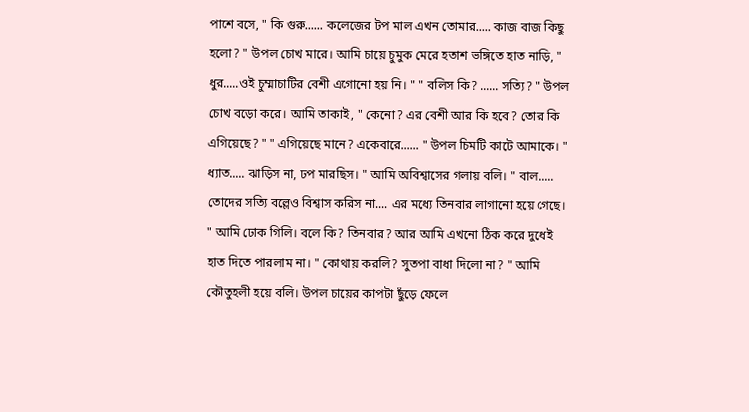পাশে বসে, " কি গুরু...... কলেজের টপ মাল এখন তোমার..... কাজ বাজ কিছু হলো? " উপল চোখ মারে। আমি চায়ে চুমুক মেরে হতাশ ভঙ্গিতে হাত নাড়ি, " ধুর.....ওই চুম্মাচাটির বেশী এগোনো হয় নি। " " বলিস কি? ...... সত্যি? " উপল চোখ বড়ো করে। আমি তাকাই, " কেনো? এর বেশী আর কি হবে? তোর কি এগিয়েছে? " " এগিয়েছে মানে? একেবারে...... " উপল চিমটি কাটে আমাকে। " ধ্যাত..... ঝাড়িস না, ঢপ মারছিস। " আমি অবিশ্বাসের গলায় বলি। " বাল..... তোদের সত্যি বল্লেও বিশ্বাস করিস না.... এর মধ্যে তিনবার লাগানো হয়ে গেছে। " আমি ঢোক গিলি। বলে কি? তিনবার? আর আমি এখনো ঠিক করে দুধেই হাত দিতে পারলাম না। " কোথায় করলি? সুতপা বাধা দিলো না? " আমি কৌতুহলী হয়ে বলি। উপল চায়ের কাপটা ছুঁড়ে ফেলে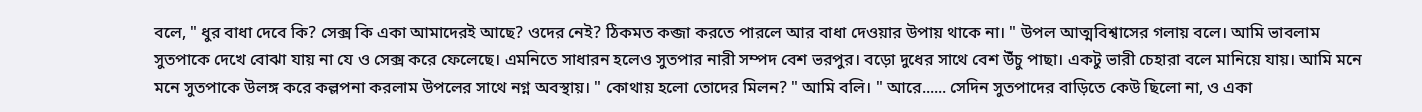বলে, " ধুর বাধা দেবে কি? সেক্স কি একা আমাদেরই আছে? ওদের নেই? ঠিকমত কব্জা করতে পারলে আর বাধা দেওয়ার উপায় থাকে না। " উপল আত্মবিশ্বাসের গলায় বলে। আমি ভাবলাম সুতপাকে দেখে বোঝা যায় না যে ও সেক্স করে ফেলেছে। এমনিতে সাধারন হলেও সুতপার নারী সম্পদ বেশ ভরপুর। বড়ো দুধের সাথে বেশ উঁচু পাছা। একটু ভারী চেহারা বলে মানিয়ে যায়। আমি মনে মনে সুতপাকে উলঙ্গ করে কল্লপনা করলাম উপলের সাথে নগ্ন অবস্থায়। " কোথায় হলো তোদের মিলন? " আমি বলি। " আরে...... সেদিন সুতপাদের বাড়িতে কেউ ছিলো না, ও একা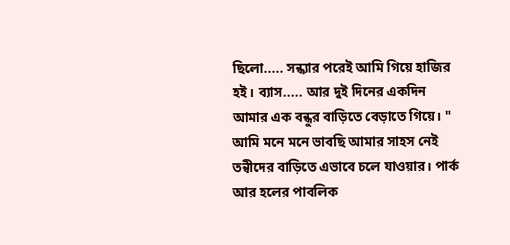ছিলো..... সন্ধ্যার পরেই আমি গিয়ে হাজির হই। ব্যাস..... আর দুই দিনের একদিন আমার এক বন্ধুর বাড়িতে বেড়াতে গিয়ে। " আমি মনে মনে ভাবছি আমার সাহস নেই তন্বীদের বাড়িতে এভাবে চলে যাওয়ার। পার্ক আর হলের পাবলিক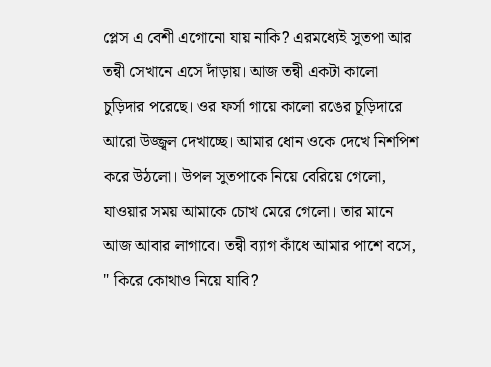প্লেস এ বেশী এগোনো যায় নাকি? এরমধ্যেই সুতপা আর তন্বী সেখানে এসে দাঁড়ায়। আজ তন্বী একটা কালো চুড়িদার পরেছে। ওর ফর্সা গায়ে কালো রঙের চূড়িদারে আরো উজ্জ্বল দেখাচ্ছে। আমার ধোন ওকে দেখে নিশপিশ করে উঠলো। উপল সুতপাকে নিয়ে বেরিয়ে গেলো, যাওয়ার সময় আমাকে চোখ মেরে গেলো। তার মানে আজ আবার লাগাবে। তন্বী ব্যাগ কাঁধে আমার পাশে বসে, " কিরে কোথাও নিয়ে যাবি?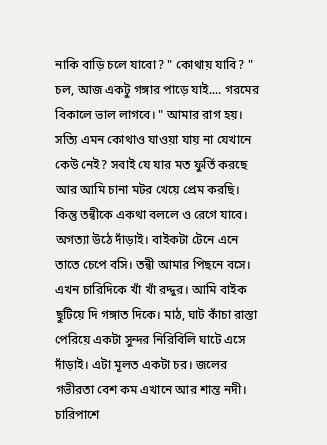নাকি বাড়ি চলে যাবো? " কোথায় যাবি? " চল, আজ একটু গঙ্গার পাড়ে যাই.... গরমের বিকালে ভাল লাগবে। " আমার রাগ হয়। সত্যি এমন কোথাও যাওয়া যায় না যেখানে কেউ নেই? সবাই যে যার মত ফুর্তি করছে আর আমি চানা মটর খেয়ে প্রেম করছি। কিন্তু তন্বীকে একথা বললে ও রেগে যাবে। অগত্যা উঠে দাঁড়াই। বাইকটা টেনে এনে তাতে চেপে বসি। তন্বী আমার পিছনে বসে। এখন চারিদিকে খাঁ খাঁ রদ্দুর। আমি বাইক ছুটিয়ে দি গঙ্গাত দিকে। মাঠ, ঘাট কাঁচা রাস্তা পেরিয়ে একটা সুন্দর নিরিবিলি ঘাটে এসে দাঁড়াই। এটা মূলত একটা চর। জলের গভীরতা বেশ কম এখানে আর শান্ত নদী। চারিপাশে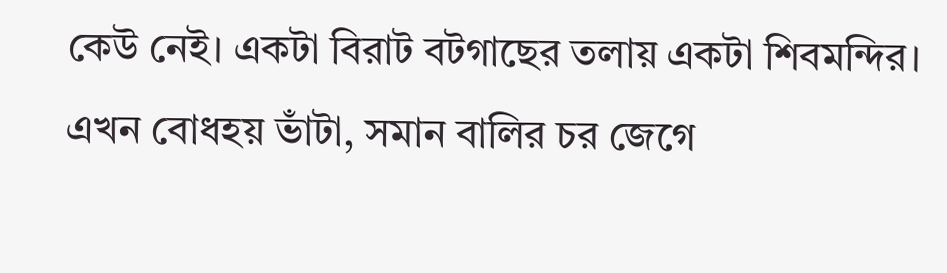কেউ নেই। একটা বিরাট বটগাছের তলায় একটা শিবমন্দির। এখন বোধহয় ভাঁটা, সমান বালির চর জেগে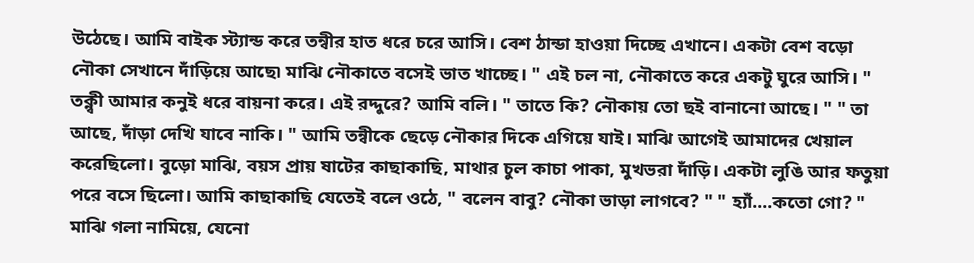উঠেছে। আমি বাইক স্ট্যান্ড করে তন্বীর হাত ধরে চরে আসি। বেশ ঠান্ডা হাওয়া দিচ্ছে এখানে। একটা বেশ বড়ো নৌকা সেখানে দাঁড়িয়ে আছে৷ মাঝি নৌকাতে বসেই ভাত খাচ্ছে। " এই চল না, নৌকাতে করে একটু ঘুরে আসি। " তক্ন্বী আমার কনুই ধরে বায়না করে। এই রদ্দুরে? আমি বলি। " তাতে কি? নৌকায় তো ছই বানানো আছে। " " তা আছে, দাঁড়া দেখি যাবে নাকি। " আমি তন্বীকে ছেড়ে নৌকার দিকে এগিয়ে যাই। মাঝি আগেই আমাদের খেয়াল করেছিলো। বুড়ো মাঝি, বয়স প্রায় ষাটের কাছাকাছি, মাথার চুল কাচা পাকা, মুখভরা দাঁড়ি। একটা লুঙি আর ফতুয়া পরে বসে ছিলো। আমি কাছাকাছি যেতেই বলে ওঠে, " বলেন বাবু? নৌকা ভাড়া লাগবে? " " হ্যাঁ....কতো গো? " মাঝি গলা নামিয়ে, যেনো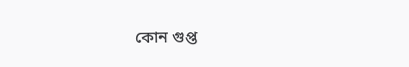কোন গুপ্ত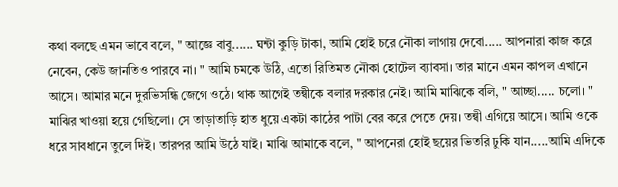কথা বলছে এমন ভাবে বলে, " আজ্ঞে বাবু...... ঘন্টা কুড়ি টাকা, আমি হোই চরে নৌকা লাগায় দেবো..... আপনারা কাজ করে নেবেন, কেউ জানতিও পারবে না। " আমি চমকে উঠি, এতো রিতিমত নৌকা হোটেল ব্যাবসা। তার মানে এমন কাপল এখানে আসে। আমার মনে দুরভিসন্ধি জেগে ওঠে। থাক আগেই তন্বীকে বলার দরকার নেই। আমি মাঝিকে বলি, " আচ্ছা..... চলো। " মাঝির খাওয়া হয়ে গেছিলো। সে তাড়াতাড়ি হাত ধুয়ে একটা কাঠের পাটা বের করে পেতে দেয়। তন্বী এগিয়ে আসে। আমি ওকে ধরে সাবধানে তুলে দিই। তারপর আমি উঠে যাই। মাঝি আমাকে বলে, " আপনেরা হোই ছয়ের ভিতরি ঢুকি যান.....আমি এদিকে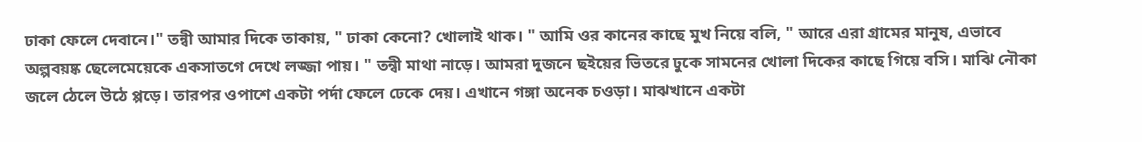ঢাকা ফেলে দেবানে।" তন্বী আমার দিকে তাকায়, " ঢাকা কেনো? খোলাই থাক। " আমি ওর কানের কাছে মুখ নিয়ে বলি, " আরে এরা গ্রামের মানুষ, এভাবে অল্পবয়ষ্ক ছেলেমেয়েকে একসাতগে দেখে লজ্জা পায়। " তন্বী মাথা নাড়ে। আমরা দুজনে ছইয়ের ভিতরে ঢুকে সামনের খোলা দিকের কাছে গিয়ে বসি। মাঝি নৌকা জলে ঠেলে উঠে প্পড়ে। তারপর ওপাশে একটা পর্দা ফেলে ঢেকে দেয়। এখানে গঙ্গা অনেক চওড়া। মাঝখানে একটা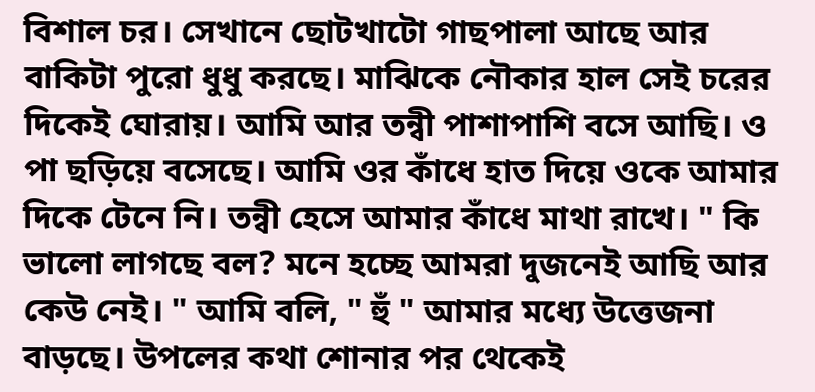বিশাল চর। সেখানে ছোটখাটো গাছপালা আছে আর বাকিটা পুরো ধুধু করছে। মাঝিকে নৌকার হাল সেই চরের দিকেই ঘোরায়। আমি আর তন্বী পাশাপাশি বসে আছি। ও পা ছড়িয়ে বসেছে। আমি ওর কাঁধে হাত দিয়ে ওকে আমার দিকে টেনে নি। তন্বী হেসে আমার কাঁধে মাথা রাখে। " কি ভালো লাগছে বল? মনে হচ্ছে আমরা দুজনেই আছি আর কেউ নেই। " আমি বলি, " হুঁ " আমার মধ্যে উত্তেজনা বাড়ছে। উপলের কথা শোনার পর থেকেই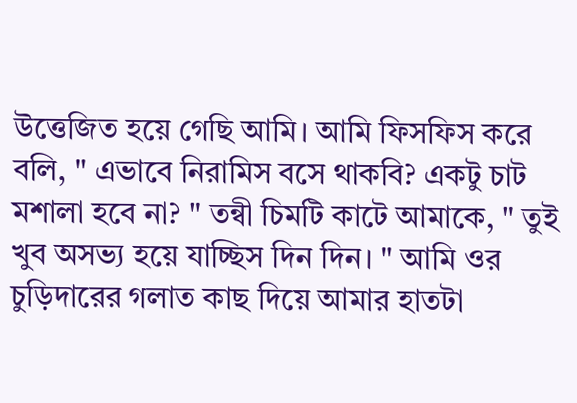উত্তেজিত হয়ে গেছি আমি। আমি ফিসফিস করে বলি, " এভাবে নিরামিস বসে থাকবি? একটু চাট মশালা হবে না? " তন্বী চিমটি কাটে আমাকে, " তুই খুব অসভ্য হয়ে যাচ্ছিস দিন দিন। " আমি ওর চুড়িদারের গলাত কাছ দিয়ে আমার হাতটা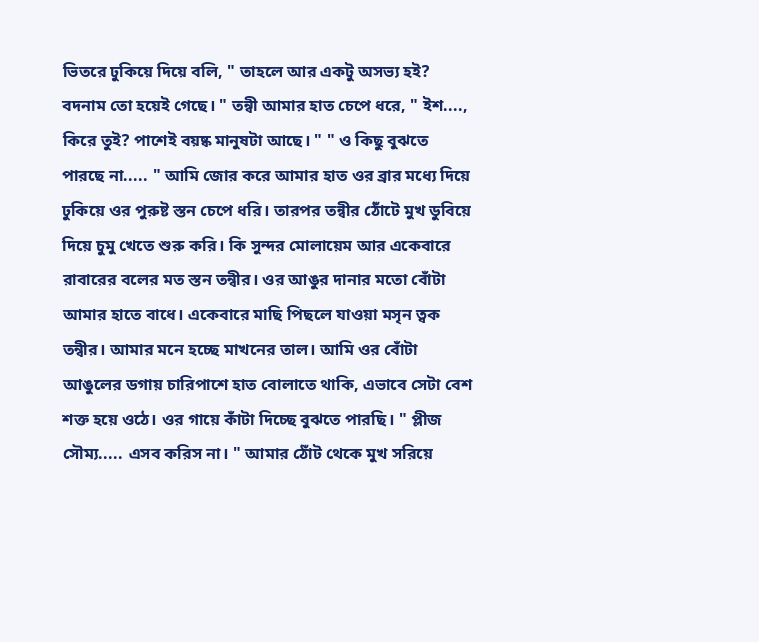ভিতরে ঢুকিয়ে দিয়ে বলি, " তাহলে আর একটু অসভ্য হই? বদনাম তো হয়েই গেছে। " তন্বী আমার হাত চেপে ধরে, " ইশ...., কিরে তুই? পাশেই বয়ষ্ক মানুষটা আছে। " " ও কিছু বুঝতে পারছে না..... " আমি জোর করে আমার হাত ওর ব্রার মধ্যে দিয়ে ঢুকিয়ে ওর পুরুষ্ট স্তন চেপে ধরি। তারপর তন্বীর ঠোঁটে মুখ ডুবিয়ে দিয়ে চুমু খেতে শুরু করি। কি সুন্দর মোলায়েম আর একেবারে রাবারের বলের মত স্তন তন্বীর। ওর আঙুর দানার মতো বোঁটা আমার হাতে বাধে। একেবারে মাছি পিছলে যাওয়া মসৃন ত্বক তন্বীর। আমার মনে হচ্ছে মাখনের তাল। আমি ওর বোঁটা আঙুলের ডগায় চারিপাশে হাত বোলাতে থাকি, এভাবে সেটা বেশ শক্ত হয়ে ওঠে। ওর গায়ে কাঁটা দিচ্ছে বুঝতে পারছি। " প্লীজ সৌম্য..... এসব করিস না। " আমার ঠোঁট থেকে মুখ সরিয়ে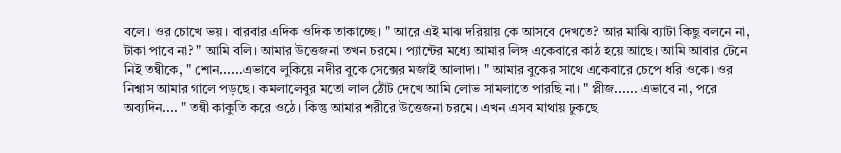বলে। ওর চোখে ভয়। বারবার এদিক ওদিক তাকাচ্ছে। " আরে এই মাঝ দরিয়ায় কে আসবে দেখতে? আর মাঝি ব্যাটা কিছু বলনে না, টাকা পাবে না? " আমি বলি। আমার উত্তেজনা তখন চরমে। প্যান্টের মধ্যে আমার লিঙ্গ একেবারে কাঠ হয়ে আছে। আমি আবার টেনে নিই তন্বীকে, " শোন......এভাবে লুকিয়ে নদীর বুকে সেক্সের মজাই আলাদা। " আমার বুকের সাথে একেবারে চেপে ধরি ওকে। ওর নিশ্বাস আমার গালে পড়ছে। কমলালেবুর মতো লাল ঠোঁট দেখে আমি লোভ সামলাতে পারছি না। " প্লীজ...... এভাবে না, পরে অব্যদিন.... " তন্বী কাকুতি করে ওঠে। কিন্তু আমার শরীরে উত্তেজনা চরমে। এখন এসব মাথায় ঢুকছে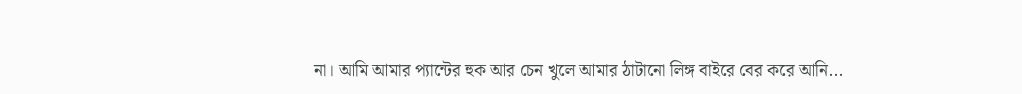না। আমি আমার প্যান্টের হুক আর চেন খুলে আমার ঠাটানো লিঙ্গ বাইরে বের করে আনি...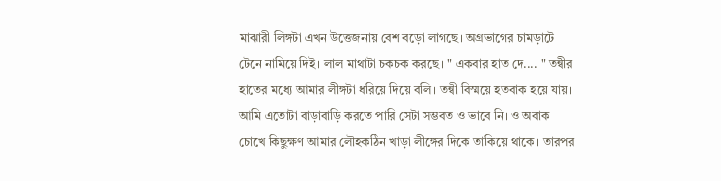মাঝারী লিঙ্গটা এখন উত্তেজনায় বেশ বড়ো লাগছে। অগ্রভাগের চামড়াটে টেনে নামিয়ে দিই। লাল মাথাটা চকচক করছে। " একবার হাত দে.... " তন্বীর হাতের মধ্যে আমার লীঙ্গটা ধরিয়ে দিয়ে বলি। তন্বী বিস্ময়ে হতবাক হয়ে যায়। আমি এতোটা বাড়াবাড়ি করতে পারি সেটা সম্ভবত ও ভাবে নি। ও অবাক চোখে কিছুক্ষণ আমার লৌহকঠিন খাড়া লীঙ্গের দিকে তাকিয়ে থাকে। তারপর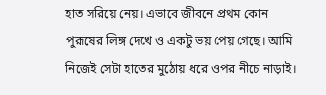হাত সরিয়ে নেয়। এভাবে জীবনে প্রথম কোন পুরূষের লিঙ্গ দেখে ও একটু ভয় পেয় গেছে। আমি নিজেই সেটা হাতের মুঠোয় ধরে ওপর নীচে নাড়াই।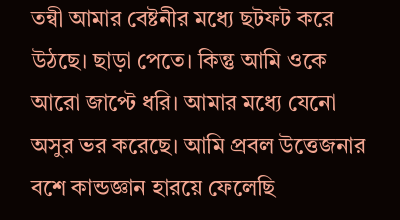তন্বী আমার বেষ্টনীর মধ্যে ছটফট করে উঠছে। ছাড়া পেতে। কিন্তু আমি ওকে আরো জাপ্টে ধরি। আমার মধ্যে যেনো অসুর ভর করেছে। আমি প্রবল উত্তেজনার বশে কান্ডজ্ঞান হারয়ে ফেলেছি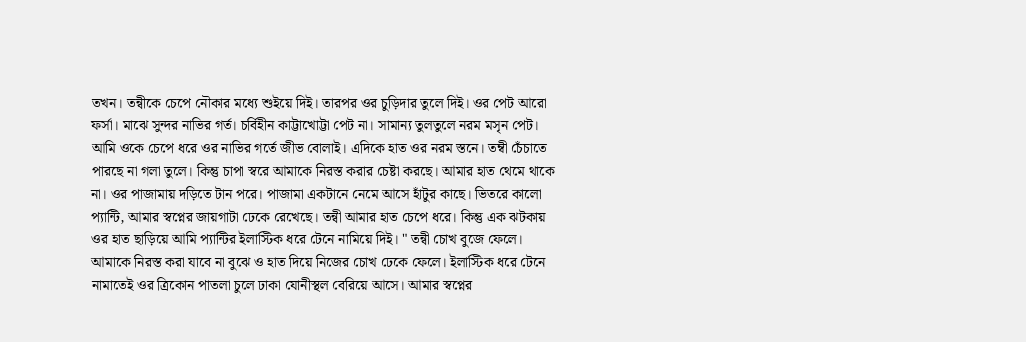তখন। তন্বীকে চেপে নৌকার মধ্যে শুইয়ে দিই। তারপর ওর চুড়িদার তুলে দিই। ওর পেট আরো ফর্সা। মাঝে সুন্দর নাভির গর্ত। চর্বিহীন কাট্টাখোট্টা পেট না। সামান্য তুলতুলে নরম মসৃন পেট। আমি ওকে চেপে ধরে ওর নাভির গর্তে জীভ বোলাই। এদিকে হাত ওর নরম স্তনে। তম্বী চেঁচাতে পারছে না গলা তুলে। কিন্তু চাপা স্বরে আমাকে নিরস্ত করার চেষ্টা করছে। আমার হাত থেমে থাকে না। ওর পাজামায় দড়িতে টান পরে। পাজামা একটানে নেমে আসে হাঁটুর কাছে। ভিতরে কালো প্যান্টি, আমার স্বপ্নের জায়গাটা ঢেকে রেখেছে। তন্বী আমার হাত চেপে ধরে। কিন্তু এক ঝটকায় ওর হাত ছাড়িয়ে আমি প্যান্টির ইলাস্টিক ধরে টেনে নামিয়ে দিই। " তন্বী চোখ বুজে ফেলে। আমাকে নিরস্ত করা যাবে না বুঝে ও হাত দিয়ে নিজের চোখ ঢেকে ফেলে। ইলাস্টিক ধরে টেনে নামাতেই ওর ত্রিকোন পাতলা চুলে ঢাকা যোনীস্থল বেরিয়ে আসে। আমার স্বপ্নের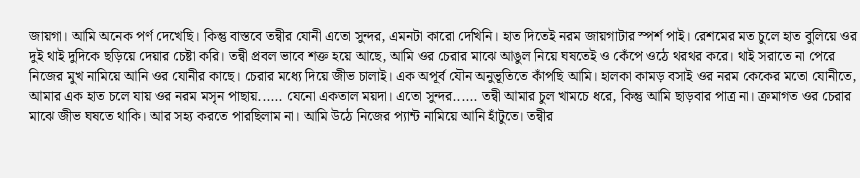জায়গা। আমি অনেক পর্ণ দেখেছি। কিন্তু বাস্তবে তন্বীর যোনী এতো সুন্দর, এমনটা কারো দেখিনি। হাত দিতেই নরম জায়গাটার স্পর্শ পাই। রেশমের মত চুলে হাত বুলিয়ে ওর দুই থাই দুদিকে ছড়িয়ে দেয়ার চেষ্টা করি। তন্বী প্রবল ভাবে শক্ত হয়ে আছে, আমি ওর চেরার মাঝে আঙুল নিয়ে ঘষতেই ও কেঁপে ওঠে থরথর করে। থাই সরাতে না পেরে নিজের মুখ নামিয়ে আনি ওর যোনীর কাছে। চেরার মধ্যে দিয়ে জীভ চালাই। এক অপূর্ব যৌন অনুভূতিতে কাঁপছি আমি। হালকা কামড় বসাই ওর নরম কেকের মতো যোনীতে, আমার এক হাত চলে যায় ওর নরম মসৃন পাছায়...... যেনো একতাল ময়দা। এতো সুন্দর...... তন্বী আমার চুল খামচে ধরে, কিন্তু আমি ছাড়বার পাত্র না। ক্রমাগত ওর চেরার মাঝে জীভ ঘষতে থাকি। আর সহ্য করতে পারছিলাম না। আমি উঠে নিজের প্যান্ট নামিয়ে আনি হাঁটুতে। তন্বীর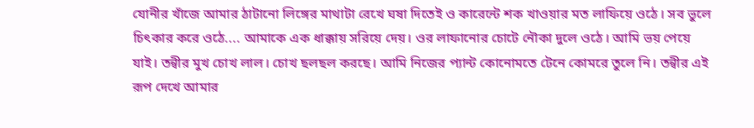যোনীর খাঁজে আমার ঠাটানো লিঙ্গের মাথাটা রেখে ঘষা দিতেই ও কারেন্টে শক খাওয়ার মত লাফিয়ে ওঠে। সব ভুলে চিৎকার করে ওঠে.... আমাকে এক ধাক্কায় সরিয়ে দেয়। ওর লাফানোর চোটে নৌকা দুলে ওঠে। আমি ভয় পেয়ে যাই। তন্বীর মুখ চোখ লাল। চোখ ছলছল করছে। আমি নিজের প্যান্ট কোনোমতে টেনে কোমরে তুলে নি। তন্বীর এই রূপ দেখে আমার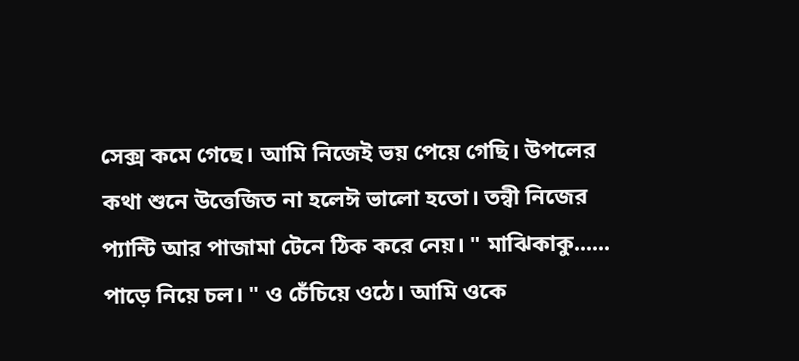সেক্স কমে গেছে। আমি নিজেই ভয় পেয়ে গেছি। উপলের কথা শুনে উত্তেজিত না হলেঈ ভালো হতো। তন্বী নিজের প্যান্টি আর পাজামা টেনে ঠিক করে নেয়। " মাঝিকাকু...... পাড়ে নিয়ে চল। " ও চেঁচিয়ে ওঠে। আমি ওকে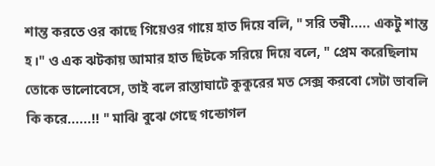শান্ত করতে ওর কাছে গিয়েওর গায়ে হাত দিয়ে বলি, " সরি তন্বী..... একটু শান্ত হ।" ও এক ঝটকায় আমার হাত ছিটকে সরিয়ে দিয়ে বলে, " প্রেম করেছিলাম তোকে ভালোবেসে, তাই বলে রাস্তাঘাটে কুকুরের মত সেক্স করবো সেটা ভাবলি কি করে......!! " মাঝি বুঝে গেছে গন্ডোগল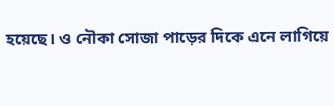হয়েছে। ও নৌকা সোজা পাড়ের দিকে এনে লাগিয়ে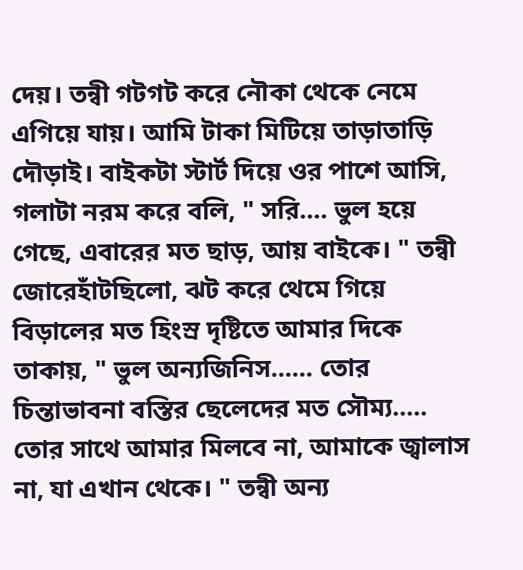দেয়। তন্বী গটগট করে নৌকা থেকে নেমে এগিয়ে যায়। আমি টাকা মিটিয়ে তাড়াতাড়ি দৌড়াই। বাইকটা স্টার্ট দিয়ে ওর পাশে আসি, গলাটা নরম করে বলি, " সরি.... ভুল হয়ে গেছে, এবারের মত ছাড়, আয় বাইকে। " তন্বী জোরেহাঁটছিলো, ঝট করে থেমে গিয়ে বিড়ালের মত হিংস্র দৃষ্টিতে আমার দিকে তাকায়, " ভুল অন্যজিনিস...... তোর চিন্তাভাবনা বস্তির ছেলেদের মত সৌম্য..... তোর সাথে আমার মিলবে না, আমাকে জ্বালাস না, যা এখান থেকে। " তন্বী অন্য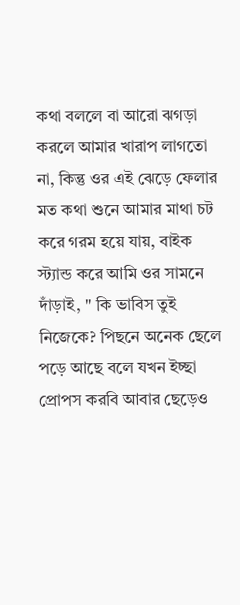কথা বললে বা আরো ঝগড়া করলে আমার খারাপ লাগতো না, কিন্তু ওর এই ঝেড়ে ফেলার মত কথা শুনে আমার মাথা চট করে গরম হয়ে যায়, বাইক স্ট্যান্ড করে আমি ওর সামনে দাঁড়াই, " কি ভাবিস তুই নিজেকে? পিছনে অনেক ছেলে পড়ে আছে বলে যখন ইচ্ছা প্রোপস করবি আবার ছেড়েও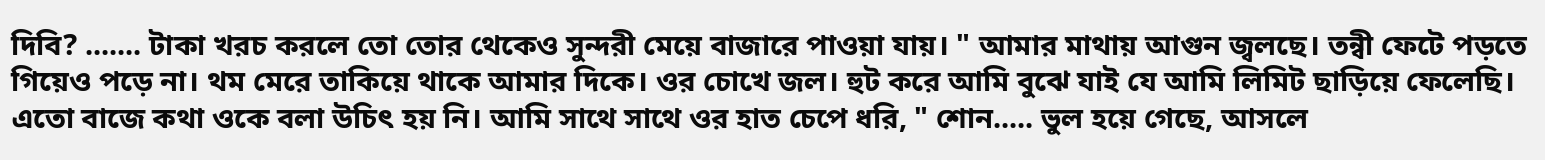দিবি? ....... টাকা খরচ করলে তো তোর থেকেও সুন্দরী মেয়ে বাজারে পাওয়া যায়। " আমার মাথায় আগুন জ্বলছে। তন্বী ফেটে পড়তে গিয়েও পড়ে না। থম মেরে তাকিয়ে থাকে আমার দিকে। ওর চোখে জল। হুট করে আমি বুঝে যাই যে আমি লিমিট ছাড়িয়ে ফেলেছি। এতো বাজে কথা ওকে বলা উচিৎ হয় নি। আমি সাথে সাথে ওর হাত চেপে ধরি, " শোন..... ভুল হয়ে গেছে, আসলে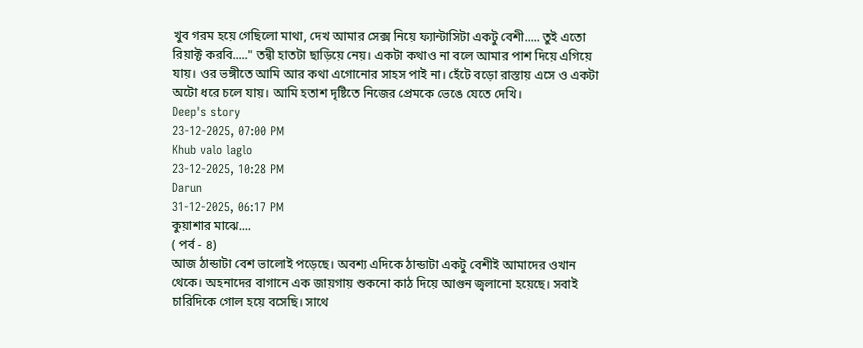খুব গরম হয়ে গেছিলো মাথা, দেখ আমার সেক্স নিয়ে ফ্যান্টাসিটা একটু বেশী..... তুই এতো রিয়াক্ট করবি....." তন্বী হাতটা ছাড়িয়ে নেয়। একটা কথাও না বলে আমার পাশ দিয়ে এগিয়ে যায়। ওর ভঙ্গীতে আমি আর কথা এগোনোর সাহস পাই না। হেঁটে বড়ো রাস্তায় এসে ও একটা অটো ধরে চলে যায়। আমি হতাশ দৃষ্টিতে নিজের প্রেমকে ভেঙে যেতে দেখি।
Deep's story
23-12-2025, 07:00 PM
Khub valo laglo
23-12-2025, 10:28 PM
Darun
31-12-2025, 06:17 PM
কুয়াশার মাঝে....
( পর্ব - ৪)
আজ ঠান্ডাটা বেশ ভালোই পড়েছে। অবশ্য এদিকে ঠান্ডাটা একটু বেশীই আমাদের ওখান থেকে। অহনাদের বাগানে এক জায়গায় শুকনো কাঠ দিয়ে আগুন জ্বলানো হয়েছে। সবাই চারিদিকে গোল হয়ে বসেছি। সাথে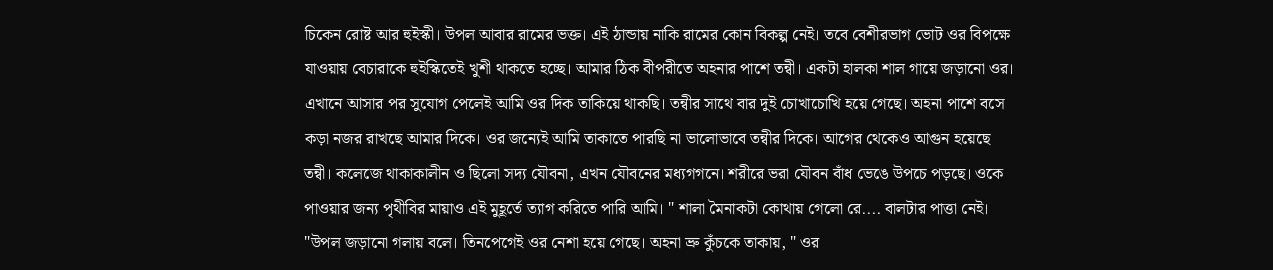চিকেন রোষ্ট আর হুইস্কী। উপল আবার রামের ভক্ত। এই ঠান্ডায় নাকি রামের কোন বিকল্প নেই। তবে বেশীরভাগ ভোট ওর বিপক্ষে যাওয়ায় বেচারাকে হুইস্কিতেই খুশী থাকতে হচ্ছে। আমার ঠিক বীপরীতে অহনার পাশে তন্বী। একটা হালকা শাল গায়ে জড়ানো ওর। এখানে আসার পর সুযোগ পেলেই আমি ওর দিক তাকিয়ে থাকছি। তন্বীর সাথে বার দুই চোখাচোখি হয়ে গেছে। অহনা পাশে বসে কড়া নজর রাখছে আমার দিকে। ওর জন্যেই আমি তাকাতে পারছি না ভালোভাবে তন্বীর দিকে। আগের থেকেও আগুন হয়েছে তন্বী। কলেজে থাকাকালীন ও ছিলো সদ্য যৌবনা, এখন যৌবনের মধ্যগগনে। শরীরে ভরা যৌবন বাঁধ ভেঙে উপচে পড়ছে। ওকে পাওয়ার জন্য পৃথীবির মায়াও এই মুহূর্তে ত্যাগ করিতে পারি আমি। " শালা মৈনাকটা কোথায় গেলো রে.... বালটার পাত্তা নেই। "উপল জড়ানো গলায় বলে। তিনপেগেই ওর নেশা হয়ে গেছে। অহনা ভ্রু কুঁচকে তাকায়, " ওর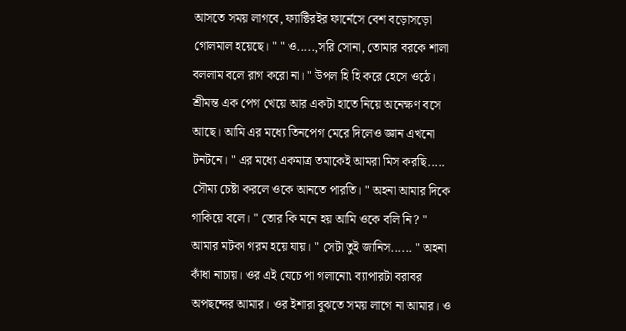আসতে সময় লাগবে, ফ্যাক্টিরইর ফার্নেসে বেশ বড়োসড়ো গোলমাল হয়েছে। " " ও.....,সরি সোনা, তোমার বরকে শালা বললাম বলে রাগ করো না। " উপল হি হি করে হেসে ওঠে। শ্রীমন্ত এক পেগ খেয়ে আর একটা হাতে নিয়ে অনেক্ষণ বসে আছে। আমি এর মধ্যে তিনপেগ মেরে দিলেও জ্ঞান এখনো টনটনে। " এর মধ্যে একমাত্র তমাকেই আমরা মিস করছি..... সৌম্য চেষ্টা করলে ওকে আনতে পারতি। " অহনা আমার দিকে গাকিয়ে বলে। " তোর কি মনে হয় আমি ওকে বলি নি? " আমার মটকা গরম হয়ে যায়। " সেটা তুই জানিস...... " অহনা কাঁধা নাচায়। ওর এই যেচে পা গলানো৷ ব্যাপারটা বরাবর অপছন্দের আমার। ওর ইশারা বুঝতে সময় লাগে না আমার। ও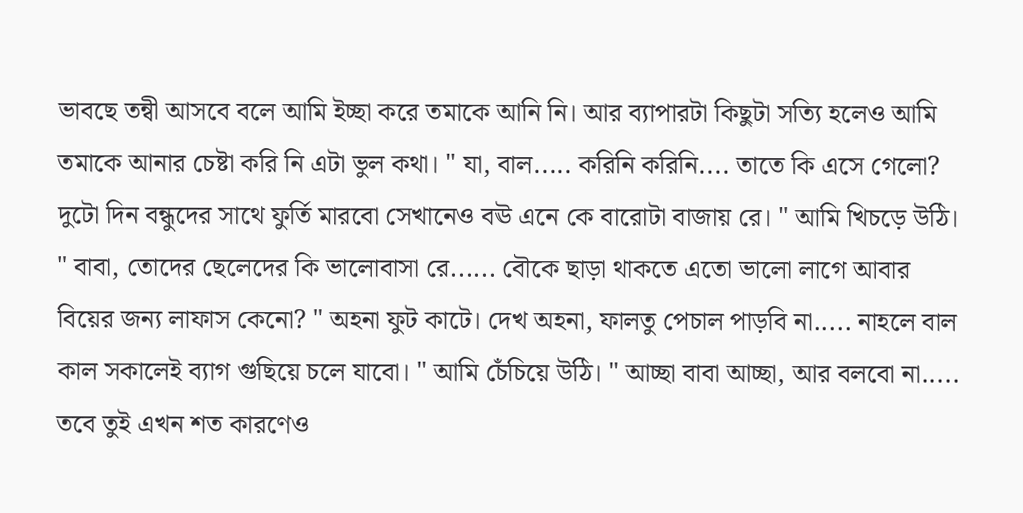ভাবছে তন্বী আসবে বলে আমি ইচ্ছা করে তমাকে আনি নি। আর ব্যাপারটা কিছুটা সত্যি হলেও আমি তমাকে আনার চেষ্টা করি নি এটা ভুল কথা। " যা, বাল..... করিনি করিনি.... তাতে কি এসে গেলো? দুটো দিন বন্ধুদের সাথে ফুর্তি মারবো সেখানেও বঊ এনে কে বারোটা বাজায় রে। " আমি খিচড়ে উঠি। " বাবা, তোদের ছেলেদের কি ভালোবাসা রে...... বৌকে ছাড়া থাকতে এতো ভালো লাগে আবার বিয়ের জন্য লাফাস কেনো? " অহনা ফুট কাটে। দেখ অহনা, ফালতু পেচাল পাড়বি না..... নাহলে বাল কাল সকালেই ব্যাগ গুছিয়ে চলে যাবো। " আমি চেঁচিয়ে উঠি। " আচ্ছা বাবা আচ্ছা, আর বলবো না..... তবে তুই এখন শত কারণেও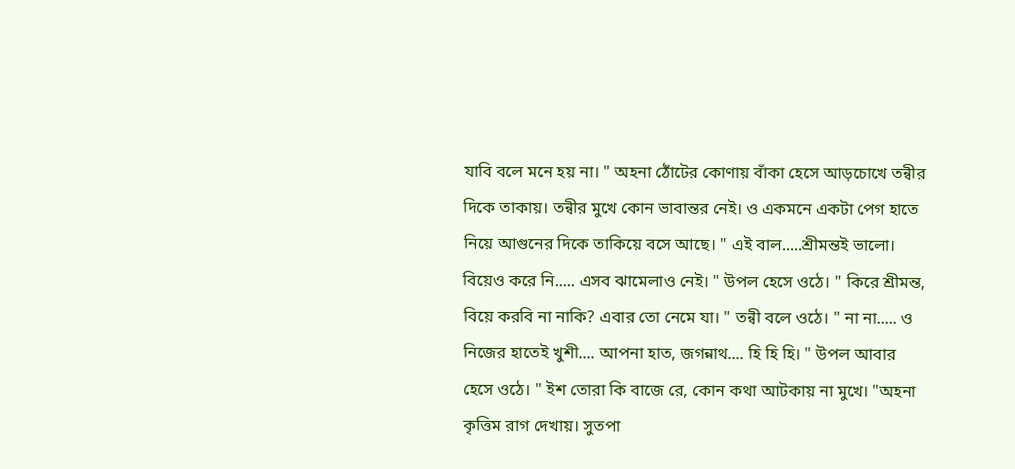যাবি বলে মনে হয় না। " অহনা ঠোঁটের কোণায় বাঁকা হেসে আড়চোখে তন্বীর দিকে তাকায়। তন্বীর মুখে কোন ভাবান্তর নেই। ও একমনে একটা পেগ হাতে নিয়ে আগুনের দিকে তাকিয়ে বসে আছে। " এই বাল.....শ্রীমন্তই ভালো। বিয়েও করে নি..... এসব ঝামেলাও নেই। " উপল হেসে ওঠে। " কিরে শ্রীমন্ত, বিয়ে করবি না নাকি? এবার তো নেমে যা। " তন্বী বলে ওঠে। " না না..... ও নিজের হাতেই খুশী.... আপনা হাত, জগন্নাথ.... হি হি হি। " উপল আবার হেসে ওঠে। " ইশ তোরা কি বাজে রে, কোন কথা আটকায় না মুখে। "অহনা কৃত্তিম রাগ দেখায়। সুতপা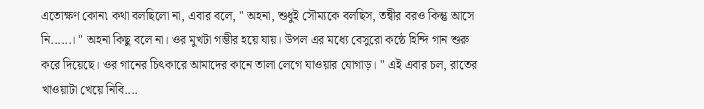এতোক্ষণ কোন৷ কথা বলছিলো না, এবার বলে, " অহনা, শুধুই সৌম্যকে বলছিস, তন্বীর বরও কিন্তু আসে নি......। " অহনা কিছু বলে না। ওর মুখটা গম্ভীর হয়ে যায়। উপল এর মধ্যে বেসুরো কন্ঠে হিন্দি গান শুরু করে দিয়েছে। ওর গানের চিৎকারে আমাদের কানে তালা লেগে যাওয়ার যোগাড়। " এই এবার চল, রাতের খাওয়াটা খেয়ে নিবি....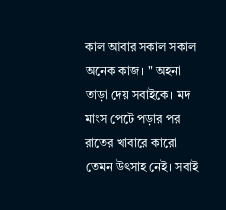কাল আবার সকাল সকাল অনেক কাজ। " অহনা তাড়া দেয় সবাইকে। মদ মাংস পেটে পড়ার পর রাতের খাবারে কারো তেমন উৎসাহ নেই। সবাই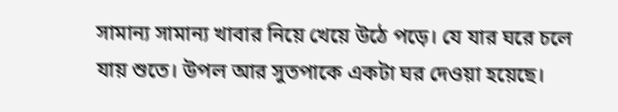সামান্য সামান্য খাবার নিয়ে খেয়ে উঠে পড়ে। যে যার ঘরে চলে যায় শুতে। উপল আর সুতপাকে একটা ঘর দেওয়া হয়েছে।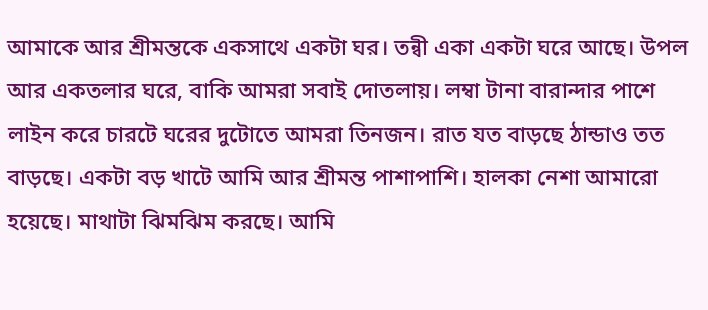আমাকে আর শ্রীমন্তকে একসাথে একটা ঘর। তন্বী একা একটা ঘরে আছে। উপল আর একতলার ঘরে, বাকি আমরা সবাই দোতলায়। লম্বা টানা বারান্দার পাশে লাইন করে চারটে ঘরের দুটোতে আমরা তিনজন। রাত যত বাড়ছে ঠান্ডাও তত বাড়ছে। একটা বড় খাটে আমি আর শ্রীমন্ত পাশাপাশি। হালকা নেশা আমারো হয়েছে। মাথাটা ঝিমঝিম করছে। আমি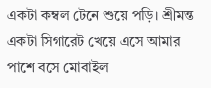একটা কম্বল টেনে শুয়ে পড়ি। শ্রীমন্ত একটা সিগারেট খেয়ে এসে আমার পাশে বসে মোবাইল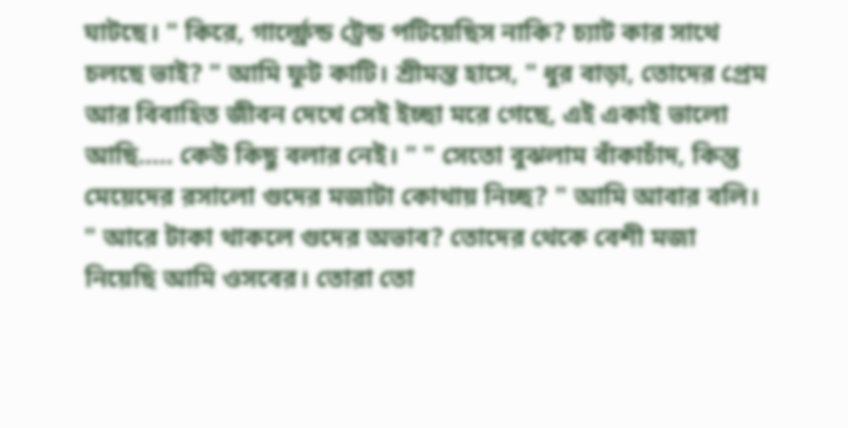ঘাটছে। " কিরে, গার্ল্ফ্রেন্ড ট্রেন্ড পটিয়েছিস নাকি? চ্যাট কার সাথে চলছে ভাই? " আমি ফুট কাটি। শ্রীমন্ত হাসে, " ধুর বাড়া, তোদের প্রেম আর বিবাহিত জীবন দেখে সেই ইচ্ছা মরে গেছে, এই একাই ভালো আছি..... কেউ কিছু বলার নেই। " " সেতো বুঝলাম বাঁকাচাঁদ, কিন্তু মেয়েদের রসালো গুদের মজাটা কোথায় নিচ্ছ? " আমি আবার বলি। " আরে টাকা থাকলে গুদের অভাব? তোদের থেকে বেশী মজা নিয়েছি আমি ওসবের। তোরা তো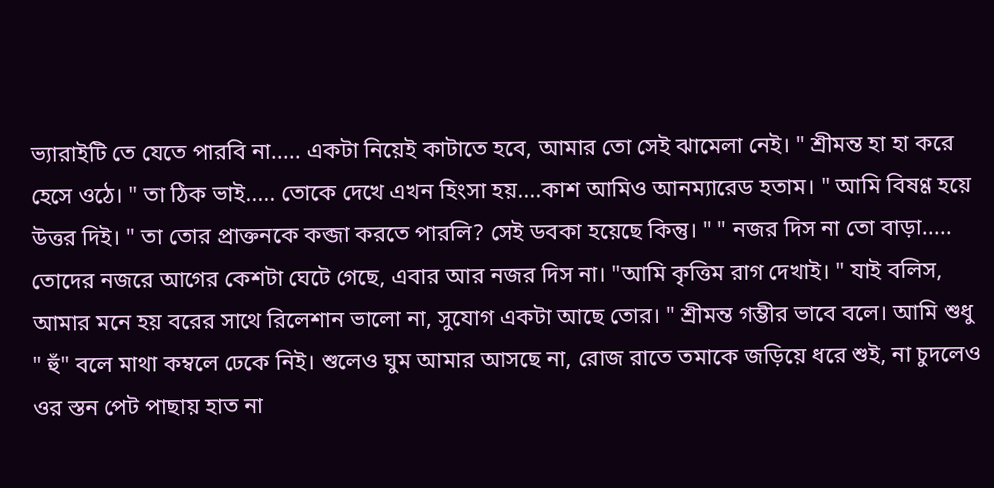ভ্যারাইটি তে যেতে পারবি না..... একটা নিয়েই কাটাতে হবে, আমার তো সেই ঝামেলা নেই। " শ্রীমন্ত হা হা করে হেসে ওঠে। " তা ঠিক ভাই..... তোকে দেখে এখন হিংসা হয়....কাশ আমিও আনম্যারেড হতাম। " আমি বিষণ্ণ হয়ে উত্তর দিই। " তা তোর প্রাক্তনকে কব্জা করতে পারলি? সেই ডবকা হয়েছে কিন্তু। " " নজর দিস না তো বাড়া..... তোদের নজরে আগের কেশটা ঘেটে গেছে, এবার আর নজর দিস না। "আমি কৃত্তিম রাগ দেখাই। " যাই বলিস, আমার মনে হয় বরের সাথে রিলেশান ভালো না, সুযোগ একটা আছে তোর। " শ্রীমন্ত গম্ভীর ভাবে বলে। আমি শুধু " হুঁ" বলে মাথা কম্বলে ঢেকে নিই। শুলেও ঘুম আমার আসছে না, রোজ রাতে তমাকে জড়িয়ে ধরে শুই, না চুদলেও ওর স্তন পেট পাছায় হাত না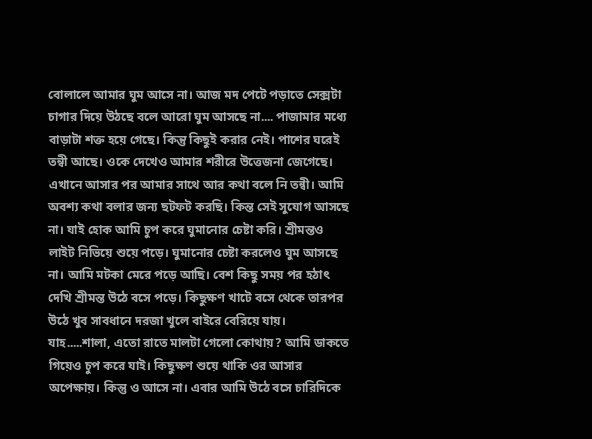বোলালে আমার ঘুম আসে না। আজ মদ পেটে পড়াতে সেক্সটা চাগার দিয়ে উঠছে বলে আরো ঘুম আসছে না.... পাজামার মধ্যে বাড়াটা শক্ত হয়ে গেছে। কিন্তু কিছুই করার নেই। পাশের ঘরেই তন্বী আছে। ওকে দেখেও আমার শরীরে উত্তেজনা জেগেছে। এখানে আসার পর আমার সাথে আর কথা বলে নি তন্বী। আমি অবশ্য কথা বলার জন্য ছটফট করছি। কিন্ত সেই সুযোগ আসছে না। যাই হোক আমি চুপ করে ঘুমানোর চেষ্টা করি। শ্রীমন্তও লাইট নিভিয়ে শুয়ে পড়ে। ঘুমানোর চেষ্টা করলেও ঘুম আসছে না। আমি মটকা মেরে পড়ে আছি। বেশ কিছু সময় পর হঠাৎ দেখি শ্রীমন্ত উঠে বসে পড়ে। কিছুক্ষণ খাটে বসে থেকে তারপর উঠে খুব সাবধানে দরজা খুলে বাইরে বেরিয়ে যায়। যাহ.....শালা, এতো রাতে মালটা গেলো কোথায়? আমি ডাকতে গিয়েও চুপ করে যাই। কিছুক্ষণ শুয়ে থাকি ওর আসার অপেক্ষায়। কিন্তু ও আসে না। এবার আমি উঠে বসে চারিদিকে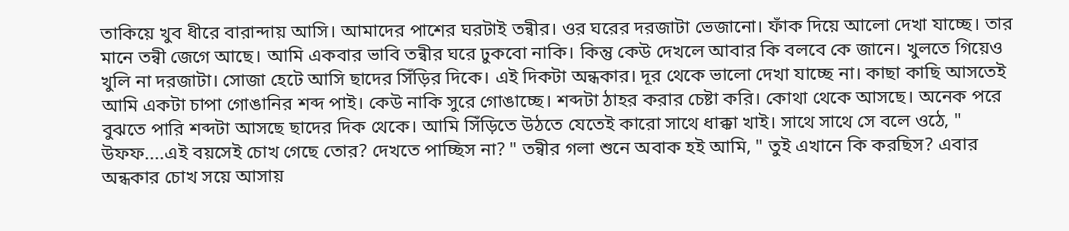তাকিয়ে খুব ধীরে বারান্দায় আসি। আমাদের পাশের ঘরটাই তন্বীর। ওর ঘরের দরজাটা ভেজানো। ফাঁক দিয়ে আলো দেখা যাচ্ছে। তার মানে তন্বী জেগে আছে। আমি একবার ভাবি তন্বীর ঘরে ঢুকবো নাকি। কিন্তু কেউ দেখলে আবার কি বলবে কে জানে। খুলতে গিয়েও খুলি না দরজাটা। সোজা হেটে আসি ছাদের সিঁড়ির দিকে। এই দিকটা অন্ধকার। দূর থেকে ভালো দেখা যাচ্ছে না। কাছা কাছি আসতেই আমি একটা চাপা গোঙানির শব্দ পাই। কেউ নাকি সুরে গোঙাচ্ছে। শব্দটা ঠাহর করার চেষ্টা করি। কোথা থেকে আসছে। অনেক পরে বুঝতে পারি শব্দটা আসছে ছাদের দিক থেকে। আমি সিঁড়িতে উঠতে যেতেই কারো সাথে ধাক্কা খাই। সাথে সাথে সে বলে ওঠে, " উফফ....এই বয়সেই চোখ গেছে তোর? দেখতে পাচ্ছিস না? " তন্বীর গলা শুনে অবাক হই আমি, " তুই এখানে কি করছিস? এবার অন্ধকার চোখ সয়ে আসায়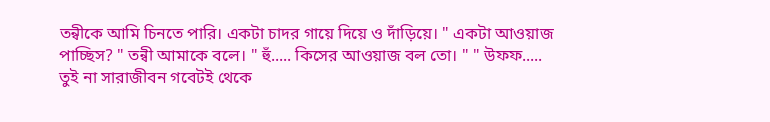তন্বীকে আমি চিনতে পারি। একটা চাদর গায়ে দিয়ে ও দাঁড়িয়ে। " একটা আওয়াজ পাচ্ছিস? " তন্বী আমাকে বলে। " হুঁ..... কিসের আওয়াজ বল তো। " " উফফ..... তুই না সারাজীবন গবেটই থেকে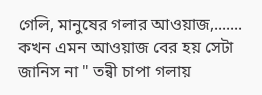গেলি, মানুষের গলার আওয়াজ,....... কখন এমন আওয়াজ বের হয় সেটা জানিস না " তন্বী চাপা গলায়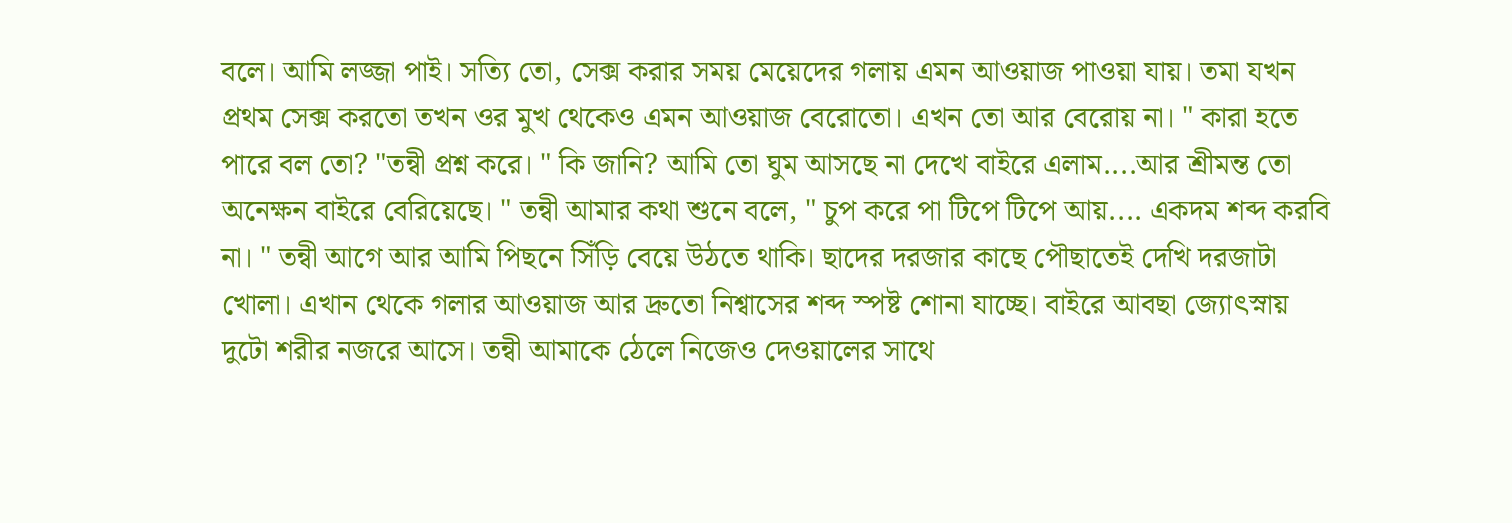বলে। আমি লজ্জা পাই। সত্যি তো, সেক্স করার সময় মেয়েদের গলায় এমন আওয়াজ পাওয়া যায়। তমা যখন প্রথম সেক্স করতো তখন ওর মুখ থেকেও এমন আওয়াজ বেরোতো। এখন তো আর বেরোয় না। " কারা হতে পারে বল তো? "তন্বী প্রশ্ন করে। " কি জানি? আমি তো ঘুম আসছে না দেখে বাইরে এলাম....আর শ্রীমন্ত তো অনেক্ষন বাইরে বেরিয়েছে। " তন্বী আমার কথা শুনে বলে, " চুপ করে পা টিপে টিপে আয়.... একদম শব্দ করবি না। " তন্বী আগে আর আমি পিছনে সিঁড়ি বেয়ে উঠতে থাকি। ছাদের দরজার কাছে পৌছাতেই দেখি দরজাটা খোলা। এখান থেকে গলার আওয়াজ আর দ্রুতো নিশ্বাসের শব্দ স্পষ্ট শোনা যাচ্ছে। বাইরে আবছা জ্যোৎস্নায় দুটো শরীর নজরে আসে। তন্বী আমাকে ঠেলে নিজেও দেওয়ালের সাথে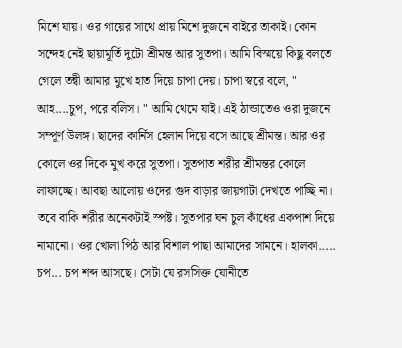মিশে যায়। ওর গায়ের সাথে প্রায় মিশে দুজনে বাইরে তাকাই। কোন সন্দেহ নেই ছায়ামূর্তি দুটো শ্রীমন্ত আর সুতপা। আমি বিস্ময়ে কিছু বলতে গেলে তন্বী আমার মুখে হাত দিয়ে চাপা দেয়। চাপা স্বরে বলে, " আহ....চুপ, পরে বলিস। " আমি থেমে যাই। এই ঠান্ডাতেও ওরা দুজনে সম্পূর্ণ উলঙ্গ। ছাদের কার্নিস হেলান দিয়ে বসে আছে শ্রীমন্ত। আর ওর কোলে ওর দিকে মুখ করে সুতপা। সুতপাত শরীর শ্রীমন্তর কোলে লাফাচ্ছে। আবছা আলোয় ওদের গুদ বাড়ার জায়গাটা দেখতে পাচ্ছি না। তবে বাকি শরীর অনেকটাই স্পষ্ট। সুতপার ঘন চুল কাঁধের একপাশ দিয়ে নামানো। ওর খোলা পিঠ আর বিশাল পাছা আমাদের সামনে। হালকা..... চপ... চপ শব্দ আসছে। সেটা যে রসসিক্ত যোনীতে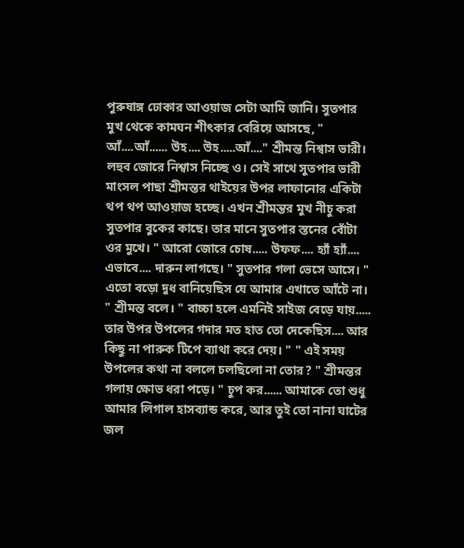পুরুষাঙ্গ ঢোকার আওয়াজ সেটা আমি জানি। সুতপার মুখ থেকে কামঘন শীৎকার বেরিয়ে আসছে, " আঁ....আঁ...... উহ.... উহ.....আঁ...." শ্রীমন্ত নিশ্বাস ভারী। লহুব জোরে নিশ্বাস নিচ্ছে ও। সেই সাথে সুতপার ভারী মাংসল পাছা শ্রীমন্তর থাইয়ের উপর লাফানোর একিটা থপ থপ আওয়াজ হচ্ছে। এখন শ্রীমন্তর মুখ নীচু করা সুতপার বুকের কাছে। তার মানে সুতপার স্তনের বোঁটা ওর মুখে। " আরো জোরে চোষ..... উফফ.... হ্যাঁ হ্যাঁ.... এভাবে.... দারুন লাগছে। " সুতপার গলা ভেসে আসে। " এতো বড়ো দুধ বানিয়েছিস যে আমার এখাতে আঁটে না। " শ্রীমন্ত বলে। " বাচ্চা হলে এমনিই সাইজ বেড়ে যায়..... তার উপর উপলের গদার মত হাত তো দেকেছিস.... আর কিছু না পারুক টিপে ব্যাথা করে দেয়। " " এই সময় উপলের কথা না বললে চলছিলো না তোর? " শ্রীমন্তর গলায় ক্ষোভ ধরা পড়ে। " চুপ কর...... আমাকে তো শুধু আমার লিগাল হাসব্যান্ড করে, আর তুই তো নানা ঘাটের জল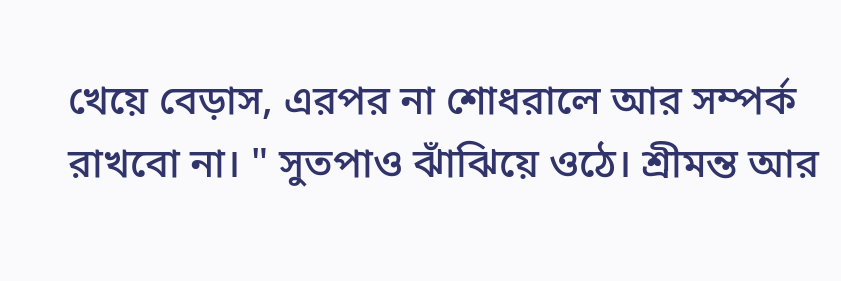খেয়ে বেড়াস, এরপর না শোধরালে আর সম্পর্ক রাখবো না। " সুতপাও ঝাঁঝিয়ে ওঠে। শ্রীমন্ত আর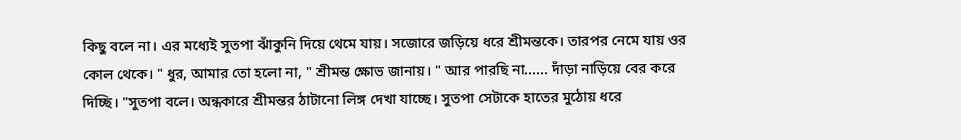কিছু বলে না। এর মধ্যেই সুতপা ঝাঁকুনি দিয়ে থেমে যায়। সজোরে জড়িয়ে ধরে শ্রীমন্তকে। তারপর নেমে যায় ওর কোল থেকে। " ধুর, আমার তো হলো না, " শ্রীমন্ত ক্ষোভ জানায়। " আর পারছি না...... দাঁড়া নাড়িয়ে বের করে দিচ্ছি। "সুতপা বলে। অন্ধকারে শ্রীমন্তর ঠাটানো লিঙ্গ দেখা যাচ্ছে। সুতপা সেটাকে হাতের মুঠোয় ধরে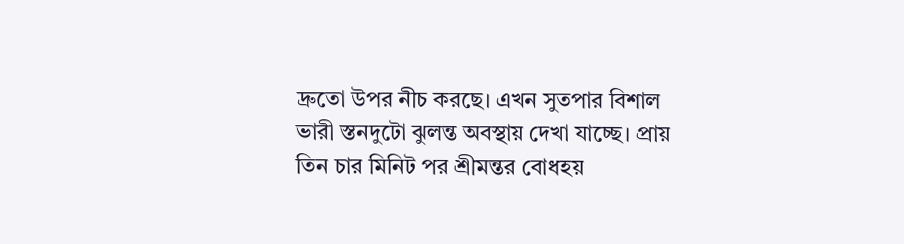দ্রুতো উপর নীচ করছে। এখন সুতপার বিশাল ভারী স্তনদুটো ঝুলন্ত অবস্থায় দেখা যাচ্ছে। প্রায় তিন চার মিনিট পর শ্রীমন্তর বোধহয়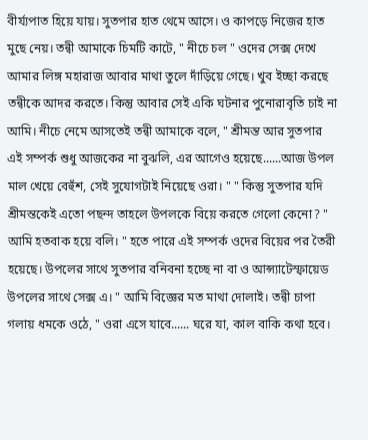বীর্য্যপাত হিয়ে যায়। সুতপার হাত থেমে আসে। ও কাপড়ে নিজের হাত মুছে নেয়। তন্বী আমাকে চিমটি কাটে, " নীচে চল " ওদের সেক্স দেখে আমার লিঙ্গ মহারাজ আবার মাথা তুলে দাঁড়িয়ে গেছে। খুব ইচ্ছা করছে তন্বীকে আদর করতে। কিন্তু আবার সেই একি ঘটনার পুনোরাবৃতি চাই না আমি। নীচে নেমে আসতেই তন্বী আমাকে বলে, " শ্রীমন্ত আর সুতপার এই সম্পর্ক শুধু আজকের না বুঝলি, এর আগেও হয়েছে......আজ উপল মাল খেয়ে বেহুঁশ, সেই সুযোগটাই নিয়েছে ওরা। " " কিন্তু সুতপার যদি শ্রীমন্তকেই এতো পছন্দ তাহলে উপলকে বিয়ে করতে গেলো কেনো? " আমি হতবাক হয়ে বলি। " হতে পারে এই সম্পর্ক ওদের বিয়ের পর তৈরী হয়েছে। উপলের সাথে সুতপার বনিবনা হচ্ছে না বা ও আন্স্যাটেস্ফায়েড উপলের সাথে সেক্স এ। " আমি বিজ্ঞের মত মাথা দোলাই। তন্বী চাপা গলায় ধমকে ওঠে, " ওরা এসে যাবে...... ঘরে যা, কাল বাকি কথা হবে।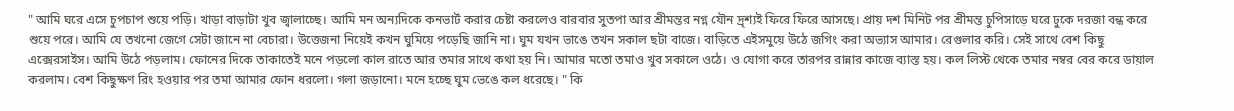" আমি ঘরে এসে চুপচাপ শুয়ে পড়ি। খাড়া বাড়াটা খুব জ্বালাচ্ছে। আমি মন অন্যদিকে কনভার্ট করার চেষ্টা করলেও বারবার সুতপা আর শ্রীমন্তর নগ্ন যৌন দ্র্শ্যই ফিরে ফিরে আসছে। প্রায় দশ মিনিট পর শ্রীমন্ত চুপিসাড়ে ঘরে ঢুকে দরজা বন্ধ করে শুয়ে পরে। আমি যে তখনো জেগে সেটা জানে না বেচারা। উত্তেজনা নিয়েই কখন ঘুমিয়ে পড়েছি জানি না। ঘুম যখন ভাঙে তখন সকাল ছটা বাজে। বাড়িতে এইসমুয়ে উঠে জগিং করা অভ্যাস আমার। রেগুলার করি। সেই সাথে বেশ কিছু এক্সেরসাইস। আমি উঠে পড়লাম। ফোনের দিকে তাকাতেই মনে পড়লো কাল রাতে আর তমার সাথে কথা হয় নি। আমার মতো তমাও খুব সকালে ওঠে। ও যোগা করে তারপর রান্নার কাজে ব্যাস্ত হয়। কল লিস্ট থেকে তমার নম্বর বের করে ডায়াল করলাম। বেশ কিছুক্ষণ রিং হওয়ার পর তমা আমার ফোন ধরলো। গলা জড়ানো। মনে হচ্ছে ঘুম ভেঙে কল ধরেছে। " কি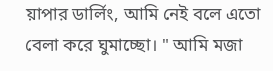য়াপার ডার্লিং, আমি নেই বলে এতো বেলা করে ঘুমাচ্ছো। " আমি মজা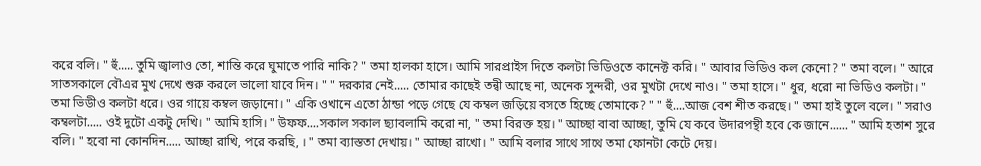করে বলি। " হুঁ..... তুমি জ্বালাও তো, শান্তি করে ঘুমাতে পারি নাকি? " তমা হালকা হাসে। আমি সারপ্রাইস দিতে কলটা ভিডিওতে কানেক্ট করি। " আবার ভিডিও কল কেনো? " তমা বলে। " আরে সাতসকালে বৌএর মুখ দেখে শুরু করলে ভালো যাবে দিন। " " দরকার নেই..... তোমার কাছেই তন্বী আছে না, অনেক সুন্দরী, ওর মুখটা দেখে নাও। " তমা হাসে। " ধুর, ধরো না ভিডিও কলটা। " তমা ভিডীও কলটা ধরে। ওর গায়ে কম্বল জড়ানো। " একি ওখানে এতো ঠান্ডা পড়ে গেছে যে কম্বল জড়িয়ে বসতে হিচ্ছে তোমাকে? " " হুঁ....আজ বেশ শীত করছে। " তমা হাই তুলে বলে। " সরাও কম্বলটা..... ওই দুটো একটু দেখি। " আমি হাসি। " উফফ....সকাল সকাল ছ্যাবলামি করো না, " তমা বিরক্ত হয়। " আচ্ছা বাবা আচ্ছা, তুমি যে কবে উদারপন্থী হবে কে জানে...... " আমি হতাশ সুরে বলি। " হবো না কোনদিন..... আচ্ছা রাখি, পরে করছি, । " তমা ব্যাস্ততা দেখায়। " আচ্ছা রাখো। " আমি বলার সাথে সাথে তমা ফোনটা কেটে দেয়।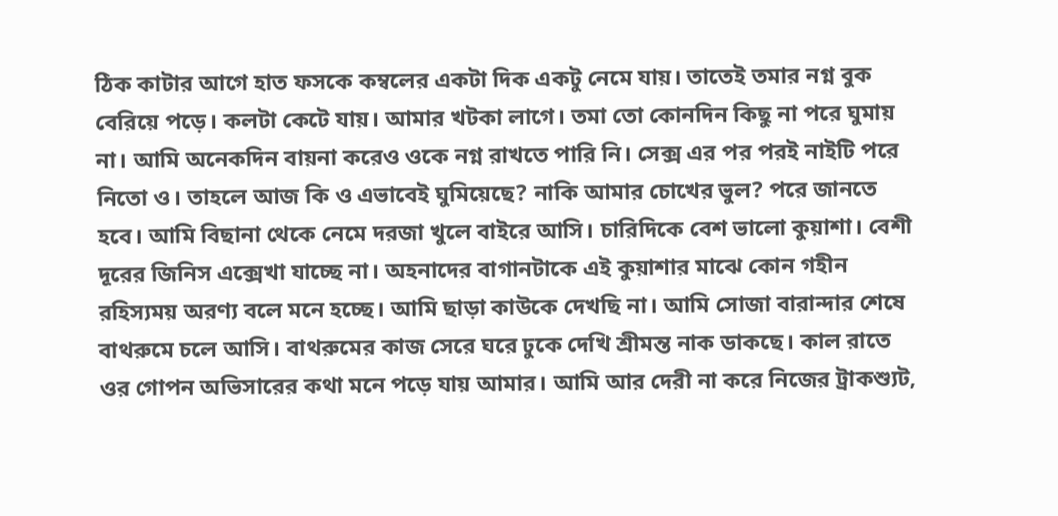ঠিক কাটার আগে হাত ফসকে কম্বলের একটা দিক একটু নেমে যায়। তাতেই তমার নগ্ন বুক বেরিয়ে পড়ে। কলটা কেটে যায়। আমার খটকা লাগে। তমা তো কোনদিন কিছু না পরে ঘুমায় না। আমি অনেকদিন বায়না করেও ওকে নগ্ন রাখতে পারি নি। সেক্স এর পর পরই নাইটি পরে নিতো ও। তাহলে আজ কি ও এভাবেই ঘুমিয়েছে? নাকি আমার চোখের ভুল? পরে জানতে হবে। আমি বিছানা থেকে নেমে দরজা খুলে বাইরে আসি। চারিদিকে বেশ ভালো কুয়াশা। বেশী দূরের জিনিস এক্সেখা যাচ্ছে না। অহনাদের বাগানটাকে এই কুয়াশার মাঝে কোন গহীন রহিস্যময় অরণ্য বলে মনে হচ্ছে। আমি ছাড়া কাউকে দেখছি না। আমি সোজা বারান্দার শেষে বাথরুমে চলে আসি। বাথরুমের কাজ সেরে ঘরে ঢুকে দেখি শ্রীমন্ত নাক ডাকছে। কাল রাতে ওর গোপন অভিসারের কথা মনে পড়ে যায় আমার। আমি আর দেরী না করে নিজের ট্রাকশ্যুট,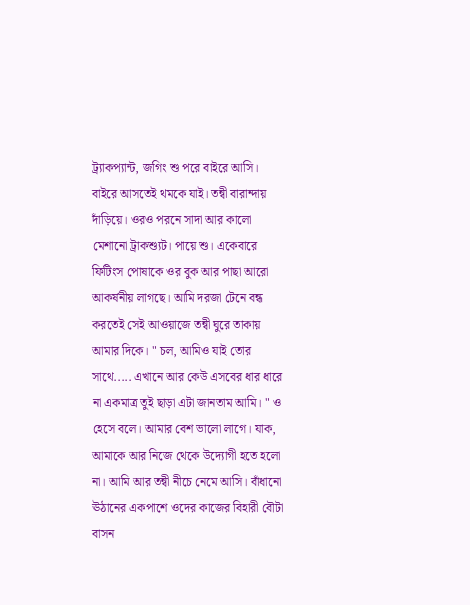ট্র্যাকপ্যান্ট, জগিং শু পরে বাইরে আসি। বাইরে আসতেই থমকে যাই। তন্বী বারান্দায় দাঁড়িয়ে। ওরও পরনে সাদা আর কালো মেশানো ট্রাকশ্যুট। পায়ে শু। একেবারে ফিটিংস পোষাকে ওর বুক আর পাছা আরো আকর্ষনীয় লাগছে। আমি দরজা টেনে বন্ধ করতেই সেই আওয়াজে তন্বী ঘুরে তাকায় আমার দিকে। " চল, আমিও যাই তোর সাথে..... এখানে আর কেউ এসবের ধার ধারে না একমাত্র তুই ছাড়া এটা জানতাম আমি। " ও হেসে বলে। আমার বেশ ভালো লাগে। যাক, আমাকে আর নিজে থেকে উদ্যোগী হতে হলো না। আমি আর তন্বী নীচে নেমে আসি। বাঁধানো ঊঠানের একপাশে ওদের কাজের বিহারী বৌটা বাসন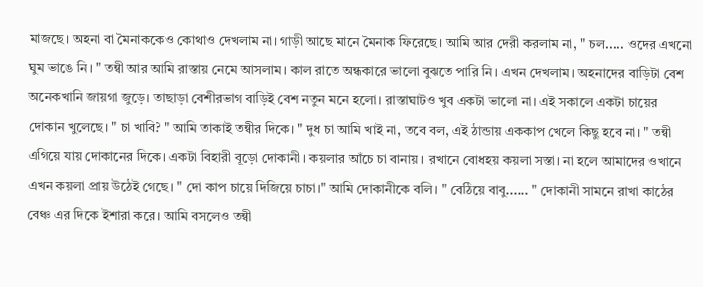মাজছে। অহনা বা মৈনাককেও কোথাও দেখলাম না। গাড়ী আছে মানে মৈনাক ফিরেছে। আমি আর দেরী করলাম না, " চল..... ওদের এখনো ঘুম ভাঙে নি। " তন্বী আর আমি রাস্তায় নেমে আসলাম। কাল রাতে অন্ধকারে ভালো বুঝতে পারি নি। এখন দেখলাম। অহনাদের বাড়িটা বেশ অনেকখানি জায়গা জুড়ে। তাছাড়া বেশীরভাগ বাড়িই বেশ নতুন মনে হলো। রাস্তাঘাটও খুব একটা ভালো না। এই সকালে একটা চায়ের দোকান খুলেছে। " চা খাবি? " আমি তাকাই তন্বীর দিকে। " দুধ চা আমি খাই না, তবে বল, এই ঠান্ডায় এককাপ খেলে কিছু হবে না। " তন্বী এগিয়ে যায় দোকানের দিকে। একটা বিহারী বূড়ো দোকানী। কয়লার আঁচে চা বানায়। রখানে বোধহয় কয়লা সস্তা। না হলে আমাদের ওখানে এখন কয়লা প্রায় উঠেই গেছে। " দো কাপ চায়ে দিজিয়ে চাচা।" আমি দোকানীকে বলি। " বেঠিয়ে বাবু...... " দোকানী সামনে রাখা কাঠের বেঞ্চ এর দিকে ইশারা করে। আমি বসলেও তন্বী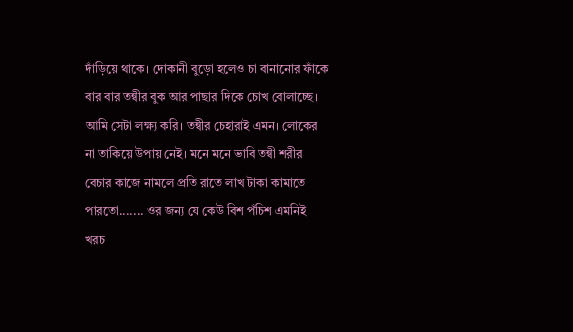দাঁড়িয়ে থাকে। দোকানী বুড়ো হলেও চা বানানোর ফাঁকে বার বার তন্বীর বুক আর পাছার দিকে চোখ বোলাচ্ছে। আমি সেটা লক্ষ্য করি। তন্বীর চেহারাই এমন। লোকের না তাকিয়ে উপায় নেই। মনে মনে ভাবি তন্বী শরীর বেচার কাজে নামলে প্রতি রাতে লাখ টাকা কামাতে পারতো....... ওর জন্য যে কেউ বিশ পঁচিশ এমনিই খরচ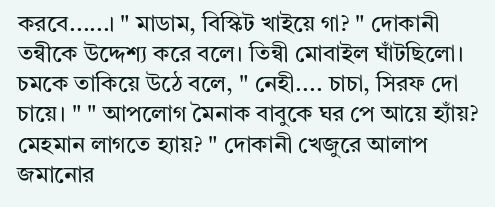করবে......। " মাডাম, বিস্কিট খাইয়ে গা? " দোকানী তন্বীকে উদ্দেশ্য করে বলে। তিন্বী মোবাইল ঘাঁটছিলো। চমকে তাকিয়ে উঠে বলে, " নেহী.... চাচা, সিরফ দো চায়ে। " " আপলোগ মৈনাক বাবুকে ঘর পে আয়ে হ্যাঁয়? মেহমান লাগতে হ্যায়? " দোকানী খেজুরে আলাপ জমানোর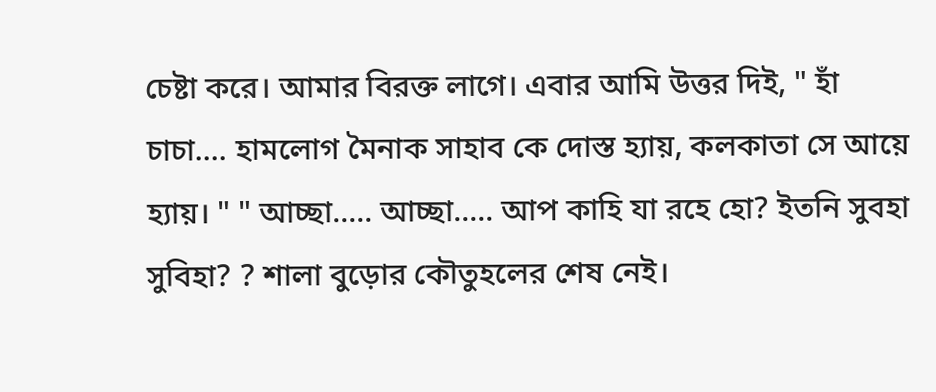চেষ্টা করে। আমার বিরক্ত লাগে। এবার আমি উত্তর দিই, " হাঁ চাচা.... হামলোগ মৈনাক সাহাব কে দোস্ত হ্যায়, কলকাতা সে আয়ে হ্যায়। " " আচ্ছা..... আচ্ছা..... আপ কাহি যা রহে হো? ইতনি সুবহা সুবিহা? ? শালা বুড়োর কৌতুহলের শেষ নেই।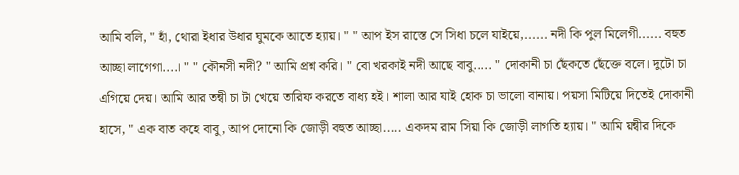আমি বলি, " হাঁ, থোরা ইধার উধার ঘুমকে আতে হ্যায়। " " আপ ইস রাস্তে সে সিধা চলে যাইয়ে,...... নদী কি পুল মিলেগী...... বহুত আচ্ছা লাগেগা....। " " কৌনসী নদী? " আমি প্রশ্ন করি। " বো খরকাই নদী আছে বাবু..... " দোকানী চা ছেঁকতে ছেঁক্তে বলে। দুটো চা এগিয়ে দেয়। আমি আর তন্বী চা টা খেয়ে তারিফ করতে বাধ্য হই। শালা আর যাই হোক চা ভালো বানায়। পয়সা মিটিয়ে দিতেই দোকানী হাসে, " এক বাত কহে বাবু, আপ দোনো কি জোড়ী বহুত আচ্ছা..... একদম রাম সিয়া কি জোড়ী লাগতি হ্যায়। " আমি য়ন্বীর দিকে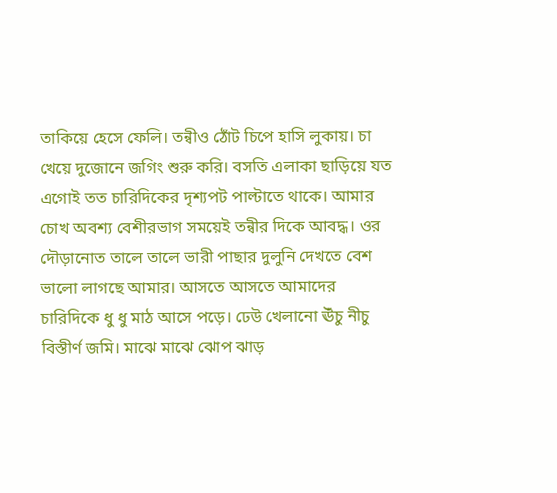তাকিয়ে হেসে ফেলি। তন্বীও ঠোঁট চিপে হাসি লুকায়। চা খেয়ে দুজোনে জগিং শুরু করি। বসতি এলাকা ছাড়িয়ে যত এগোই তত চারিদিকের দৃশ্যপট পাল্টাতে থাকে। আমার চোখ অবশ্য বেশীরভাগ সময়েই তন্বীর দিকে আবদ্ধ। ওর দৌড়ানোত তালে তালে ভারী পাছার দুলুনি দেখতে বেশ ভালো লাগছে আমার। আসতে আসতে আমাদের চারিদিকে ধু ধু মাঠ আসে পড়ে। ঢেউ খেলানো ঊঁচু নীচু বিস্তীর্ণ জমি। মাঝে মাঝে ঝোপ ঝাড়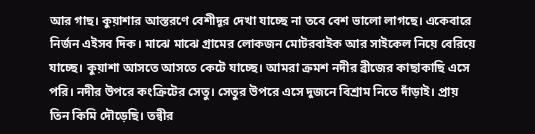আর গাছ। কুয়াশার আস্তরণে বেশীদূর দেখা যাচ্ছে না তবে বেশ ভালো লাগছে। একেবারে নির্জন এইসব দিক। মাঝে মাঝে গ্রামের লোকজন মোটরবাইক আর সাইকেল নিয়ে বেরিয়ে যাচ্ছে। কুয়াশা আসতে আসতে কেটে যাচ্ছে। আমরা ক্রমশ নদীর ব্রীজের কাছাকাছি এসে পরি। নদীর উপরে কংক্রিটের সেতু। সেতুর উপরে এসে দুজনে বিশ্রাম নিতে দাঁড়াই। প্রায় তিন কিমি দৌড়েছি। তন্বীর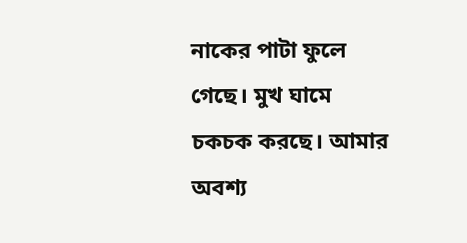নাকের পাটা ফুলে গেছে। মুখ ঘামে চকচক করছে। আমার অবশ্য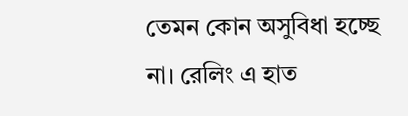তেমন কোন অসুবিধা হচ্ছে না। রেলিং এ হাত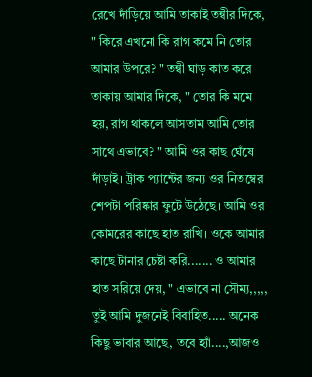রেখে দাঁড়িয়ে আমি তাকাই তন্বীর দিকে, " কিরে এখনো কি রাগ কমে নি তোর আমার উপরে? " তন্বী ঘাড় কাত করে তাকায় আমার দিকে, " তোর কি মমে হয়, রাগ থাকলে আসতাম আমি তোর সাথে এভাবে? " আমি ওর কাছ ঘেঁষে দাঁড়াই। ট্রাক প্যান্টের জন্য ওর নিতম্বের শেপটা পরিষ্কার ফুটে উঠেছে। আমি ওর কোমরের কাছে হাত রাখি। ওকে আমার কাছে টানার চেষ্টা করি....... ও আমার হাত সরিয়ে দেয়, " এভাবে না সৌম্য,,,,, তুই আমি দুজনেই বিবাহিত..... অনেক কিছু ভাবার আছে, তবে হ্যাঁ....,আজও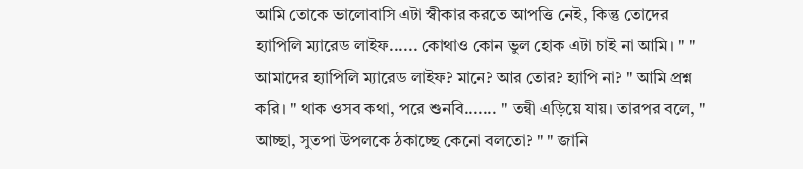আমি তোকে ভালোবাসি এটা স্বীকার করতে আপত্তি নেই, কিন্তু তোদের হ্যাপিলি ম্যারেড লাইফ...... কোথাও কোন ভুল হোক এটা চাই না আমি। " " আমাদের হ্যাপিলি ম্যারেড লাইফ? মানে? আর তোর? হ্যাপি না? " আমি প্রশ্ন করি। " থাক ওসব কথা, পরে শুনবি....... " তন্বী এড়িয়ে যায়। তারপর বলে, " আচ্ছা, সুতপা উপলকে ঠকাচ্ছে কেনো বলতো? " " জানি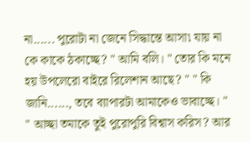না...... পুরোটা না জেনে সিদ্ধান্তে আসা৷ যায় না কে কাকে ঠকাচ্ছে? " আমি বলি। " তোর কি মনে হয় উপলেরো বাইরে রিলেশান আছে? " " কি জানি......, তবে ব্যাপারটা আমাকেও ভাবাচ্ছে। " " আচ্ছা তমাকে তুই পুরোপুরি বিশ্বাস করিস? আর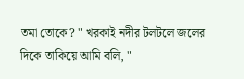তমা তোকে? " খরকাই নদীর টলটলে জলের দিকে তাকিয়ে আমি বলি, "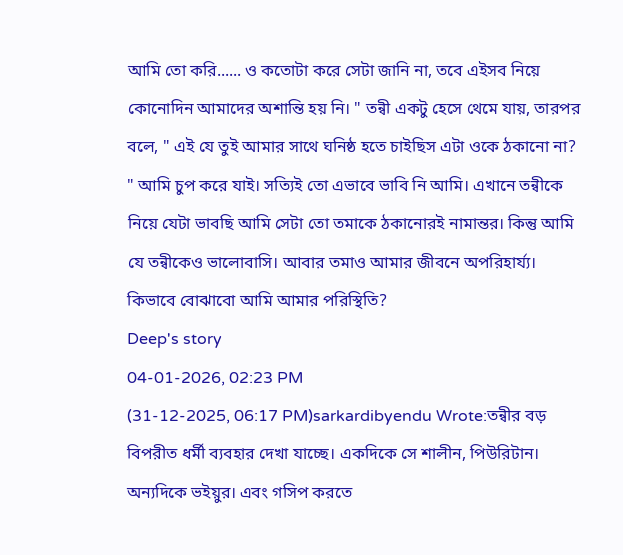আমি তো করি...... ও কতোটা করে সেটা জানি না, তবে এইসব নিয়ে কোনোদিন আমাদের অশান্তি হয় নি। " তন্বী একটু হেসে থেমে যায়, তারপর বলে, " এই যে তুই আমার সাথে ঘনিষ্ঠ হতে চাইছিস এটা ওকে ঠকানো না? " আমি চুপ করে যাই। সত্যিই তো এভাবে ভাবি নি আমি। এখানে তন্বীকে নিয়ে যেটা ভাবছি আমি সেটা তো তমাকে ঠকানোরই নামান্তর। কিন্তু আমি যে তন্বীকেও ভালোবাসি। আবার তমাও আমার জীবনে অপরিহার্য্য। কিভাবে বোঝাবো আমি আমার পরিস্থিতি?
Deep's story
04-01-2026, 02:23 PM
(31-12-2025, 06:17 PM)sarkardibyendu Wrote:তন্বীর বড় বিপরীত ধর্মী ব্যবহার দেখা যাচ্ছে। একদিকে সে শালীন, পিউরিটান। অন্যদিকে ভইয়ুর। এবং গসিপ করতে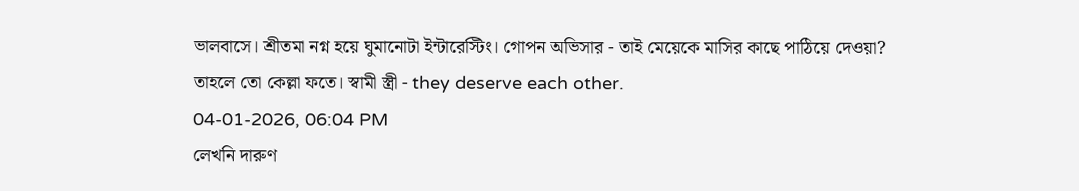ভালবাসে। শ্রীতমা নগ্ন হয়ে ঘুমানোটা ইন্টারেস্টিং। গোপন অভিসার - তাই মেয়েকে মাসির কাছে পাঠিয়ে দেওয়া? তাহলে তো কেল্লা ফতে। স্বামী স্ত্রী - they deserve each other.
04-01-2026, 06:04 PM
লেখনি দারুণ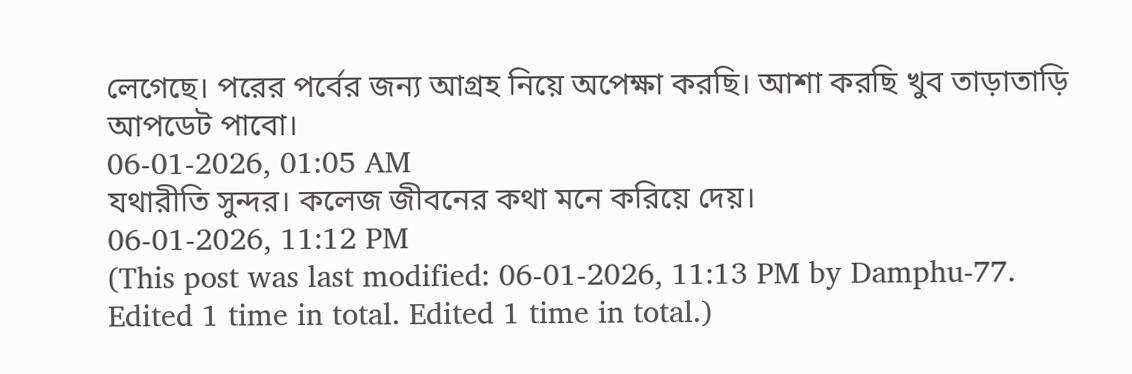লেগেছে। পরের পর্বের জন্য আগ্রহ নিয়ে অপেক্ষা করছি। আশা করছি খুব তাড়াতাড়ি আপডেট পাবো।
06-01-2026, 01:05 AM
যথারীতি সুন্দর। কলেজ জীবনের কথা মনে করিয়ে দেয়।
06-01-2026, 11:12 PM
(This post was last modified: 06-01-2026, 11:13 PM by Damphu-77. Edited 1 time in total. Edited 1 time in total.)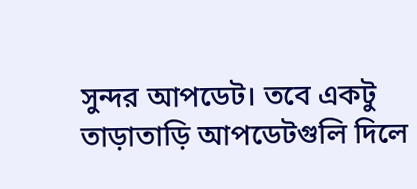সুন্দর আপডেট। তবে একটু তাড়াতাড়ি আপডেটগুলি দিলে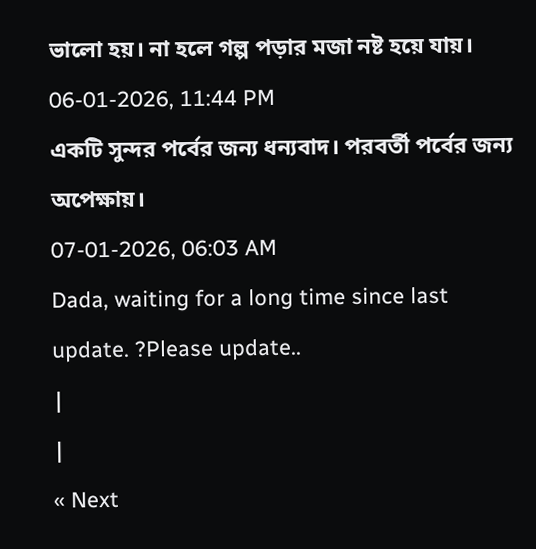ভালো হয়। না হলে গল্প পড়ার মজা নষ্ট হয়ে যায়।
06-01-2026, 11:44 PM
একটি সুন্দর পর্বের জন্য ধন্যবাদ। পরবর্তী পর্বের জন্য অপেক্ষায়।
07-01-2026, 06:03 AM
Dada, waiting for a long time since last update. ?Please update..
|
|
« Next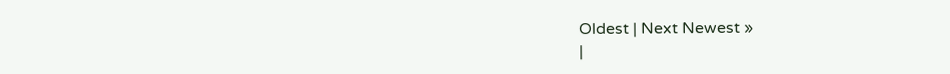Oldest | Next Newest »
|